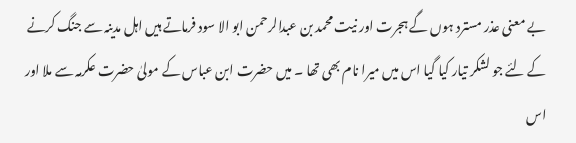بے معنی عذر مسترد ہوں گے ہجرت اور نیت محمد بن عبدالرحمن ابو الا سود فرماتے ہیں اہل مدینہ سے جنگ کرنے کے لئے جو لشکر تیار کیا گیا اس میں میرا نام بھی تھا ۔ میں حضرت ابن عباس کے مولیٰ حضرت عکرمہ سے ملا اور اس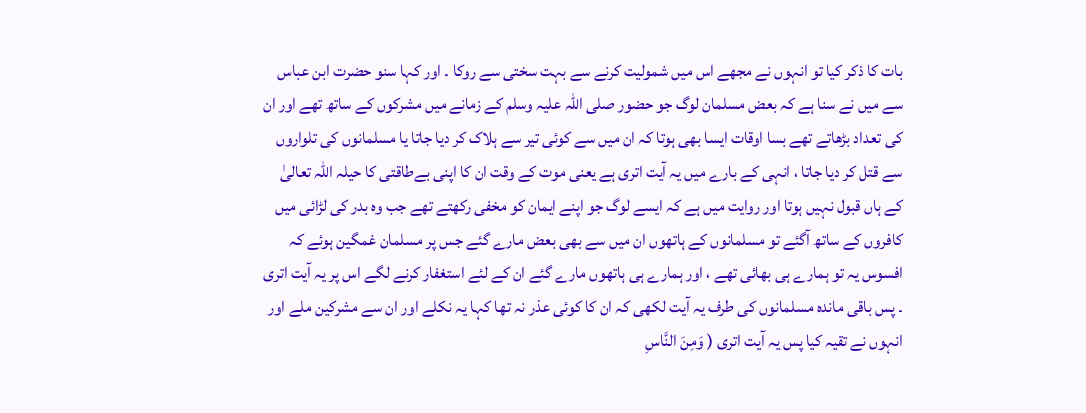بات کا ذکر کیا تو انہوں نے مجھے اس میں شمولیت کرنے سے بہت سختی سے روکا ۔ اور کہا سنو حضرت ابن عباس سے میں نے سنا ہے کہ بعض مسلمان لوگ جو حضور صلی اللہ علیہ وسلم کے زمانے میں مشرکوں کے ساتھ تھے اور ان کی تعداد بڑھاتے تھے بسا اوقات ایسا بھی ہوتا کہ ان میں سے کوئی تیر سے ہلاک کر دیا جاتا یا مسلمانوں کی تلواروں سے قتل کر دیا جاتا ، انہی کے بارے میں یہ آیت اتری ہے یعنی موت کے وقت ان کا اپنی بےطاقتی کا حیلہ اللہ تعالیٰ کے ہاں قبول نہیں ہوتا اور روایت میں ہے کہ ایسے لوگ جو اپنے ایمان کو مخفی رکھتے تھے جب وہ بدر کی لڑائی میں کافروں کے ساتھ آگئے تو مسلمانوں کے ہاتھوں ان میں سے بھی بعض مارے گئے جس پر مسلمان غمگین ہوئے کہ افسوس یہ تو ہمارے ہی بھائی تھے ، اور ہمارے ہی ہاتھوں مارے گئے ان کے لئے استغفار کرنے لگے اس پر یہ آیت اتری ۔ پس باقی ماندہ مسلمانوں کی طرف یہ آیت لکھی کہ ان کا کوئی عذر نہ تھا کہا یہ نکلے اور ان سے مشرکین ملے اور انہوں نے تقیہ کیا پس یہ آیت اتری ( وَمِنَ النَّاسِ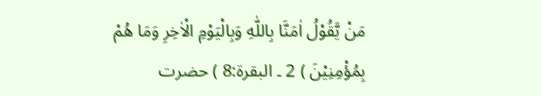مَنْ يَّقُوْلُ اٰمَنَّا بِاللّٰهِ وَبِالْيَوْمِ الْاٰخِرِ وَمَا ھُمْ بِمُؤْمِنِيْنَ ) 2 ۔ البقرۃ:8 ) حضرت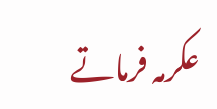عکرمہ فرماتے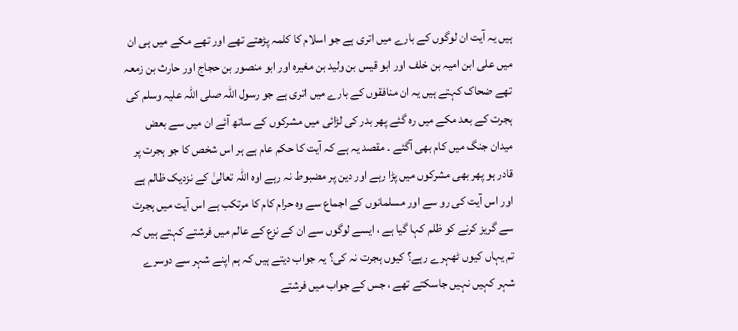ہیں یہ آیت ان لوگوں کے بارے میں اتری ہے جو اسلام کا کلمہ پڑھتے تھے اور تھے مکے میں ہی ان میں علی ابن امیہ بن خلف اور ابو قیس بن ولید بن مغیرہ اور ابو منصور بن حجاج اور حارث بن زمعہ تھے ضحاک کہتے ہیں یہ ان منافقوں کے بارے میں اتری ہے جو رسول اللہ صلی اللہ علیہ وسلم کی ہجرت کے بعد مکے میں رہ گئے پھر بدر کی لڑائی میں مشرکوں کے ساتھ آئے ان میں سے بعض میدان جنگ میں کام بھی آگئے ۔ مقصد یہ ہے کہ آیت کا حکم عام ہے ہر اس شخص کا جو ہجرت پر قادر ہو پھر بھی مشرکوں میں پڑا رہے اور دین پر مضبوط نہ رہے اوہ اللہ تعالیٰ کے نزدیک ظالم ہے اور اس آیت کی رو سے اور مسلمانوں کے اجماع سے وہ حرام کام کا مرتکب ہے اس آیت میں ہجرت سے گریز کرنے کو ظلم کہا گیا ہے ، ایسے لوگوں سے ان کے نزع کے عالم میں فرشتے کہتے ہیں کہ تم یہاں کیوں ٹھہرے رہے؟ کیوں ہجرت نہ کی؟ یہ جواب دیتے ہیں کہ ہم اپنے شہر سے دوسرے شہر کہیں نہیں جاسکتے تھے ، جس کے جواب میں فرشتے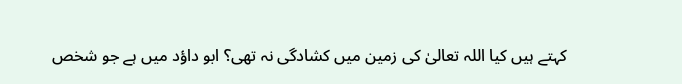کہتے ہیں کیا اللہ تعالیٰ کی زمین میں کشادگی نہ تھی؟ ابو داؤد میں ہے جو شخص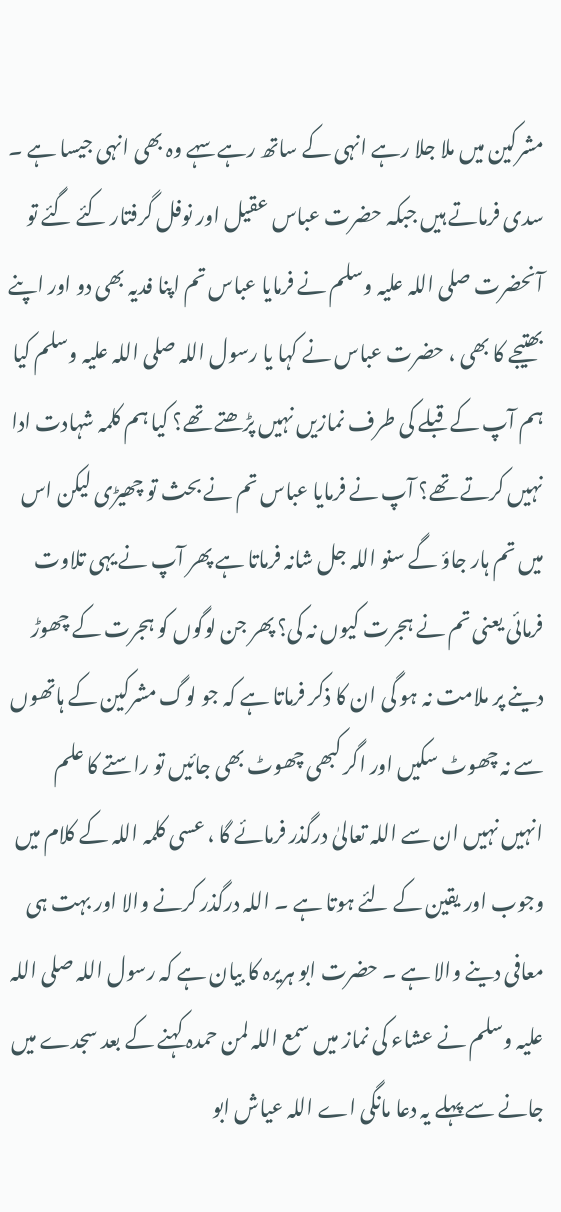مشرکین میں ملا جلا رہے انہی کے ساتھ رہے سہے وہ بھی انہی جیسا ہے ۔ سدی فرماتے ہیں جبکہ حضرت عباس عقیل اور نوفل گرفتار کئے گئے تو آنحضرت صلی اللہ علیہ وسلم نے فرمایا عباس تم اپنا فدیہ بھی دو اور اپنے بھتیجے کا بھی ، حضرت عباس نے کہا یا رسول اللہ صلی اللہ علیہ وسلم کیا ہم آپ کے قبلے کی طرف نمازیں نہیں پڑھتے تھے؟ کیا ہم کلمہ شہادت ادا نہیں کرتے تھے؟ آپ نے فرمایا عباس تم نے بحث تو چھیڑی لیکن اس میں تم ہار جاؤ گے سنو اللہ جل شانہ فرماتا ہے پھر آپ نے یہی تلاوت فرمائی یعنی تم نے ہجرت کیوں نہ کی؟ پھر جن لوگوں کو ہجرت کے چھوڑ دینے پر ملامت نہ ہو گی ان کا ذکر فرماتا ہے کہ جو لوگ مشرکین کے ہاتھوں سے نہ چھوٹ سکیں اور اگر کبھی چھوٹ بھی جائیں تو راستے کا علم انہیں نہیں ان سے اللہ تعالیٰ درگذر فرمائے گا ، عسی کلمہ اللہ کے کلام میں وجوب اور یقین کے لئے ہوتا ہے ۔ اللہ درگذر کرنے والا اور بہت ہی معافی دینے والا ہے ۔ حضرت ابو ہریرہ کا بیان ہے کہ رسول اللہ صلی اللہ علیہ وسلم نے عشاء کی نماز میں سمع اللہ لمن حمدہ کہنے کے بعد سجدے میں جانے سے پہلے یہ دعا مانگی اے اللہ عیاش ابو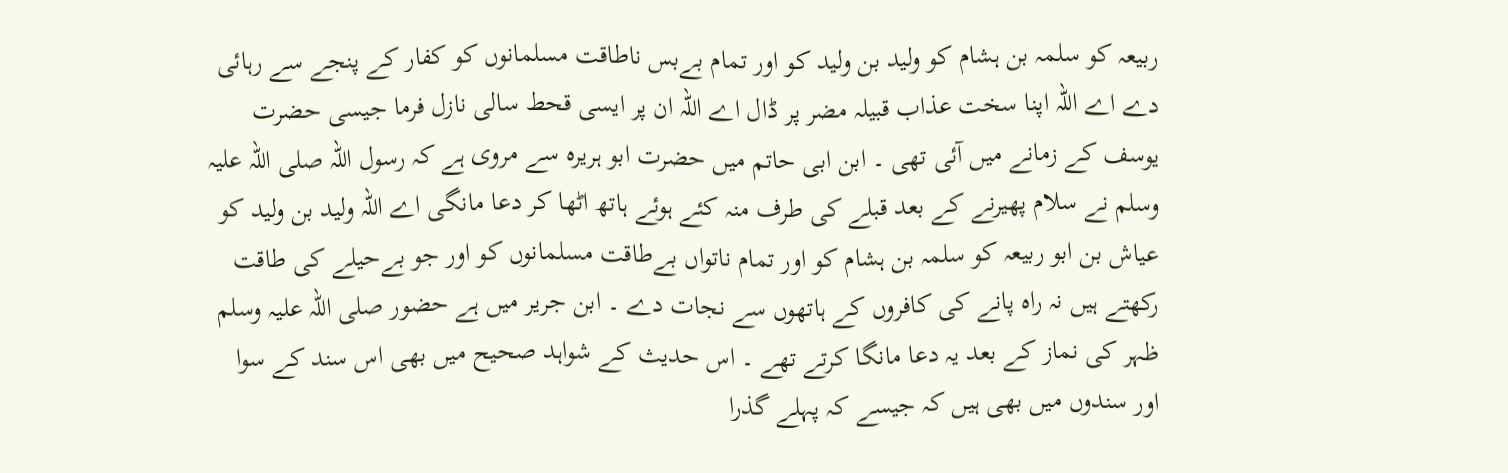ربیعہ کو سلمہ بن ہشام کو ولید بن ولید کو اور تمام بےبس ناطاقت مسلمانوں کو کفار کے پنجے سے رہائی دے اے اللہ اپنا سخت عذاب قبیلہ مضر پر ڈال اے اللہ ان پر ایسی قحط سالی نازل فرما جیسی حضرت یوسف کے زمانے میں آئی تھی ۔ ابن ابی حاتم میں حضرت ابو ہریرہ سے مروی ہے کہ رسول اللہ صلی اللہ علیہ وسلم نے سلام پھیرنے کے بعد قبلے کی طرف منہ کئے ہوئے ہاتھ اٹھا کر دعا مانگی اے اللہ ولید بن ولید کو عیاش بن ابو ربیعہ کو سلمہ بن ہشام کو اور تمام ناتواں بےطاقت مسلمانوں کو اور جو بےحیلے کی طاقت رکھتے ہیں نہ راہ پانے کی کافروں کے ہاتھوں سے نجات دے ۔ ابن جریر میں ہے حضور صلی اللہ علیہ وسلم ظہر کی نماز کے بعد یہ دعا مانگا کرتے تھے ۔ اس حدیث کے شواہد صحیح میں بھی اس سند کے سوا اور سندوں میں بھی ہیں کہ جیسے کہ پہلے گذرا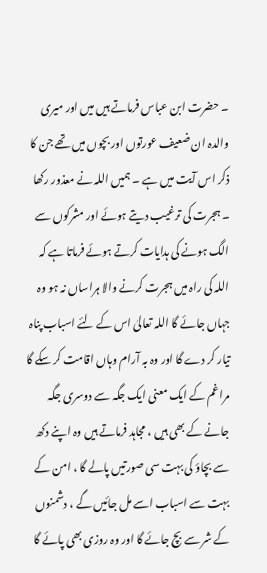۔ حضرت ابن عباس فرماتے ہیں میں اور میری والدہ ان ضعیف عورتوں اور بچوں میں تھے جن کا ذکر اس آیت میں ہے ۔ ہمیں اللہ نے معذور رکھا ۔ ہجرت کی ترغیب دیتے ہوئے اور مشرکوں سے الگ ہونے کی ہدایات کرتے ہوئے فرماتا ہے کہ اللہ کی راہ میں ہجرت کرنے والا ہراساں نہ ہو وہ جہاں جائے گا اللہ تعالیٰ اس کے لئے اسباب پناہ تیار کر دے گا اور وہ بہ آرام وہاں اقامت کر سکے گا مراغم کے ایک معنی ایک جگہ سے دوسری جگہ جانے کے بھی ہیں ، مجاہد فرماتے ہیں وہ اپنے دکھ سے بچاؤ کی بہت سی صورتیں پالے گا ، امن کے بہت سے اسباب اسے مل جائیں گے ، دشمنوں کے شر سے بچ جائے گا اور وہ روزی بھی پائے گا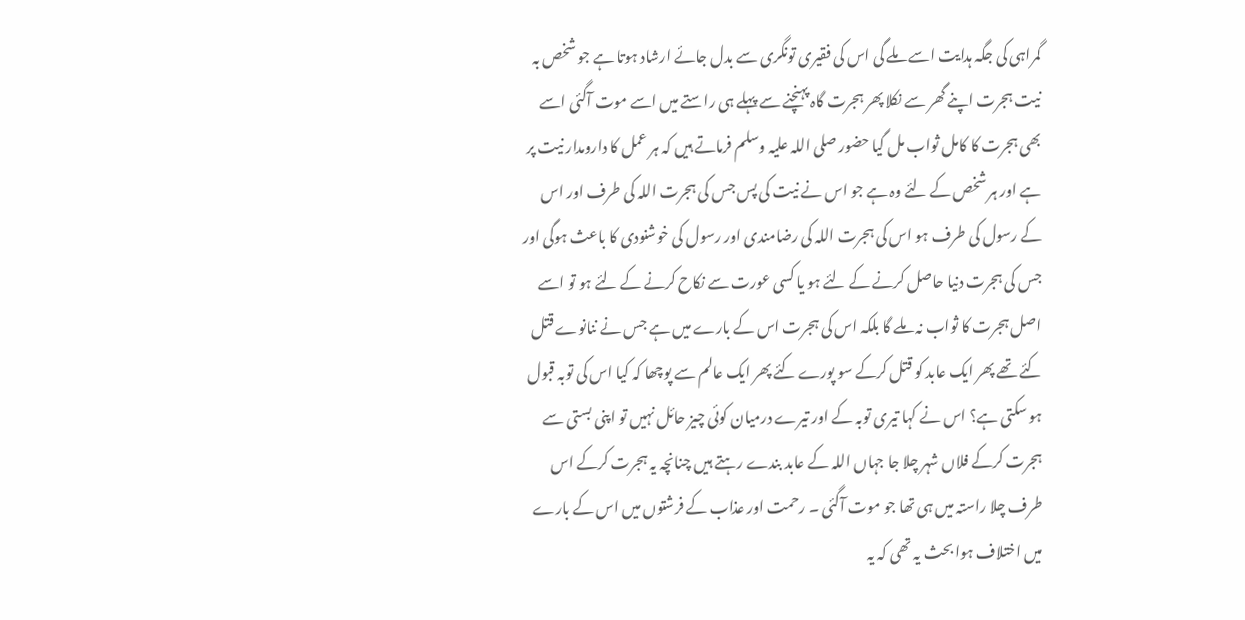گمراہی کی جگہ ہدایت اسے ملے گی اس کی فقیری تونگری سے بدل جائے ارشاد ہوتا ہے جو شخص بہ نیت ہجرت اپنے گھر سے نکلا پھر ہجرت گاہ پہنچنے سے پہلے ہی راستے میں اسے موت آگئی اسے بھی ہجرت کا کامل ثواب مل گیا حضور صلی اللہ علیہ وسلم فرماتے ہیں کہ ہر عمل کا دارومدار نیت پر ہے اور ہر شخص کے لئے وہ ہے جو اس نے نیت کی پس جس کی ہجرت اللہ کی طرف اور اس کے رسول کی طرف ہو اس کی ہجرت اللہ کی رضامندی اور رسول کی خوشنودی کا باعث ہوگی اور جس کی ہجرت دنیا حاصل کرنے کے لئے ہو یا کسی عورت سے نکاح کرنے کے لئے ہو تو اسے اصل ہجرت کا ثواب نہ ملے گا بلکہ اس کی ہجرت اس کے بارے میں ہے جس نے ننانوے قتل کئے تھے پھر ایک عابد کو قتل کرکے سو پورے کئے پھر ایک عالم سے پوچھا کہ کیا اس کی توبہ قبول ہو سکتی ہے؟ اس نے کہا تیری توبہ کے اور تیرے درمیان کوئی چیز حائل نہیں تو اپنی بستی سے ہجرت کرکے فلاں شہر چلا جا جہاں اللہ کے عابد بندے رہتے ہیں چنانچہ یہ ہجرت کرکے اس طرف چلا راستہ میں ہی تھا جو موت آگئی ۔ رحمت اور عذاب کے فرشتوں میں اس کے بارے میں اختلاف ہوا بحث یہ تھی کہ یہ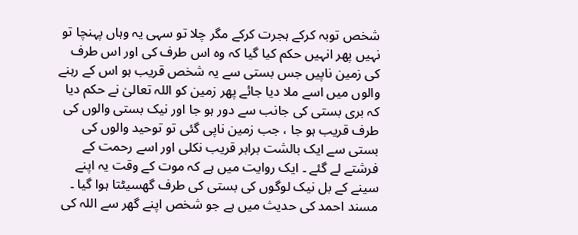شخص توبہ کرکے ہجرت کرکے مگر چلا تو سہی یہ وہاں پہنچا تو نہیں پھر انہیں حکم کیا گیا کہ وہ اس طرف کی اور اس طرف کی زمین ناپیں جس بستی سے یہ شخص قریب ہو اس کے رہنے والوں میں اسے ملا دیا جائے پھر زمین کو اللہ تعالیٰ نے حکم دیا کہ بری بستی کی جانب سے دور ہو جا اور نیک بستی والوں کی طرف قریب ہو جا ، جب زمین ناپی گئی تو توحید والوں کی بستی سے ایک بالشت برابر قریب نکلی اور اسے رحمت کے فرشتے لے گئے ۔ ایک روایت میں ہے کہ موت کے وقت یہ اپنے سینے کے بل نیک لوگوں کی بستی کی طرف گھسیٹتا ہوا گیا ۔ مسند احمد کی حدیث میں ہے جو شخص اپنے گھر سے اللہ کی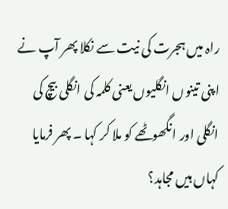راہ میں ہجرت کی نیت سے نکلا پھر آپ نے اپنی تینوں انگلیوں یعنی کلمہ کی انگلی بیچ کی انگلی اور انگھوٹھے کو ملا کر کہا ۔ پھر فرمایا کہاں ہیں مجاہد؟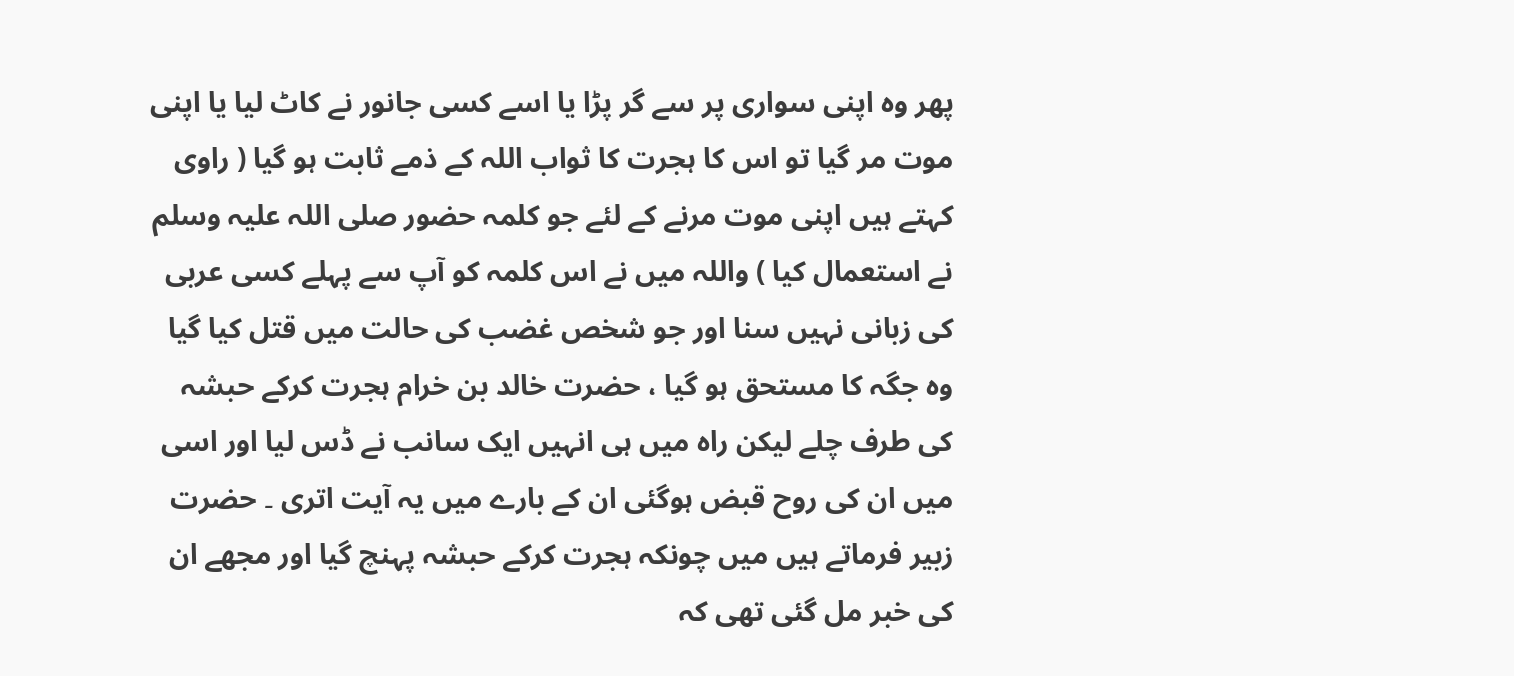پھر وہ اپنی سواری پر سے گر پڑا یا اسے کسی جانور نے کاٹ لیا یا اپنی موت مر گیا تو اس کا ہجرت کا ثواب اللہ کے ذمے ثابت ہو گیا ( راوی کہتے ہیں اپنی موت مرنے کے لئے جو کلمہ حضور صلی اللہ علیہ وسلم نے استعمال کیا ) واللہ میں نے اس کلمہ کو آپ سے پہلے کسی عربی کی زبانی نہیں سنا اور جو شخص غضب کی حالت میں قتل کیا گیا وہ جگہ کا مستحق ہو گیا ، حضرت خالد بن خرام ہجرت کرکے حبشہ کی طرف چلے لیکن راہ میں ہی انہیں ایک سانب نے ڈس لیا اور اسی میں ان کی روح قبض ہوگئی ان کے بارے میں یہ آیت اتری ۔ حضرت زبیر فرماتے ہیں میں چونکہ ہجرت کرکے حبشہ پہنچ گیا اور مجھے ان کی خبر مل گئی تھی کہ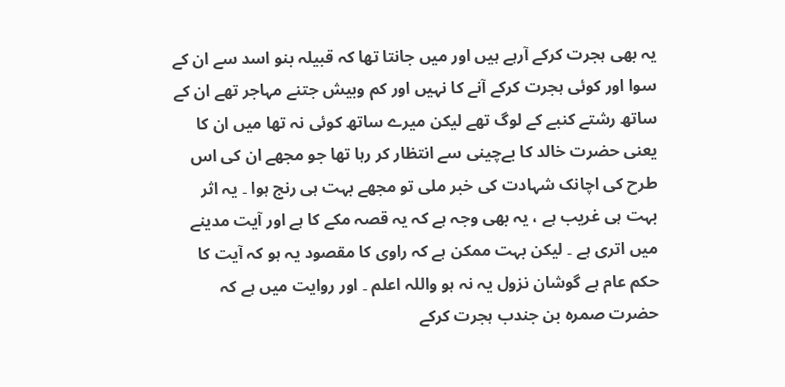یہ بھی ہجرت کرکے آرہے ہیں اور میں جانتا تھا کہ قبیلہ بنو اسد سے ان کے سوا اور کوئی ہجرت کرکے آنے کا نہیں اور کم وبیش جتنے مہاجر تھے ان کے ساتھ رشتے کنبے کے لوگ تھے لیکن میرے ساتھ کوئی نہ تھا میں ان کا یعنی حضرت خالد کا بےچینی سے انتظار کر رہا تھا جو مجھے ان کی اس طرح کی اچانک شہادت کی خبر ملی تو مجھے بہت ہی رنج ہوا ۔ یہ اثر بہت ہی غریب ہے ، یہ بھی وجہ ہے کہ یہ قصہ مکے کا ہے اور آیت مدینے میں اتری ہے ۔ لیکن بہت ممکن ہے کہ راوی کا مقصود یہ ہو کہ آیت کا حکم عام ہے گوشان نزول یہ نہ ہو واللہ اعلم ۔ اور روایت میں ہے کہ حضرت صمرہ بن جندب ہجرت کرکے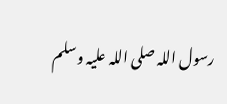رسول اللہ صلی اللہ علیہ وسلم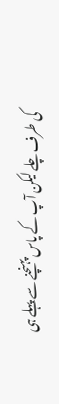کی طرف چلے لیکن آپ کے پاس پہنچنے سے پہلے ہی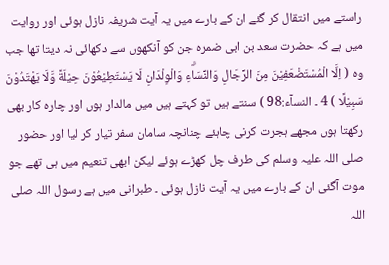راستے میں انتقال کر گئے ان کے بارے میں یہ آیت شریفہ نازل ہوئی اور روایت میں ہے کہ حضرت سعد بن ابی ضمرہ جن کو آنکھوں سے دکھائی نہ دیتا تھا جب وہ ( اِلَّا الْمُسْتَضْعَفِيْنَ مِنَ الرِّجَالِ وَالنِّسَاۗءِ وَالْوِلْدَانِ لَا يَسْتَطِيْعُوْنَ حِيْلَةً وَّلَا يَهْتَدُوْنَ سَبِيْلًا ) 4 ۔ النسآء:98 ) سنتے ہیں تو کہتے ہیں میں مالدار ہوں اور چارہ کار بھی رکھتا ہوں مجھے ہجرت کرنی چاہئے چنانچہ سامان سفر تیار کر لیا اور حضور صلی اللہ علیہ وسلم کی طرف چل کھڑے ہوئے لیکن ابھی تنعیم میں ہی تھے جو موت آگئی ان کے بارے میں یہ آیت نازل ہوئی ۔ طبرانی میں ہے رسول اللہ صلی اللہ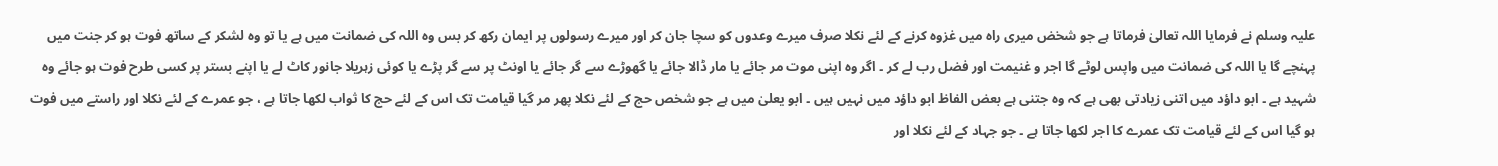علیہ وسلم نے فرمایا اللہ تعالیٰ فرماتا ہے جو شخض میری راہ میں غزوہ کرنے کے لئے نکلا صرف میرے وعدوں کو سچا جان کر اور میرے رسولوں پر ایمان رکھ کر بس وہ اللہ کی ضمانت میں ہے یا تو وہ لشکر کے ساتھ فوت ہو کر جنت میں پہنچے گا یا اللہ کی ضمانت میں واپس لوٹے گا اجر و غنیمت اور فضل رب لے کر ۔ اگر وہ اپنی موت مر جائے یا مار ڈالا جائے یا گھوڑے سے گر جائے یا اونٹ پر سے گر پڑے یا کوئی زہریلا جانور کاٹ لے یا اپنے بستر پر کسی طرح فوت ہو جائے وہ شہید ہے ۔ ابو داؤد میں اتنی زیادتی بھی ہے کہ وہ جتنی ہے بعض الفاظ ابو داؤد میں نہیں ہیں ۔ ابو یعلیٰ میں ہے جو شخص حج کے لئے نکلا پھر مر گیا قیامت تک اس کے لئے حج کا ثواب لکھا جاتا ہے ، جو عمرے کے لئے نکلا اور راستے میں فوت ہو گیا اس کے لئے قیامت تک عمرے کا اجر لکھا جاتا ہے ۔ جو جہاد کے لئے نکلا اور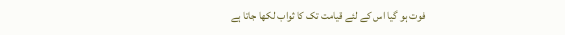فوت ہو گیا اس کے لئے قیامت تک کا ثواب لکھا جاتا ہے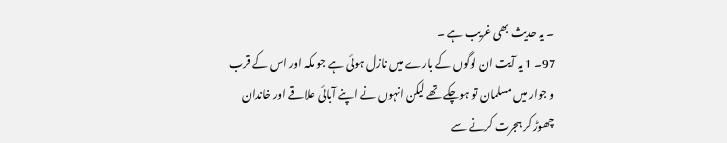۔ یہ حدیث بھی غریب ہے ۔
97۔ 1 یہ آیت ان لوگوں کے بارے میں نازل ہوئی ہے جو مکہ اور اس کے قرب و جوار میں مسلمان تو ہوچکے تھے لیکن انہوں نے اپنے آبائی علاقے اور خاندان چھوڑ کر ہجرت کرنے سے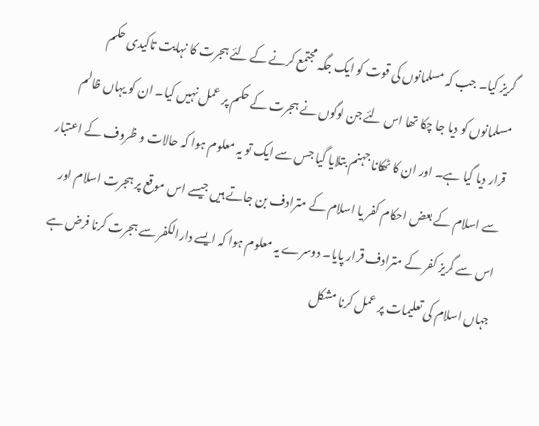گریز کیا۔ جب کہ مسلمانوں کی قوت کو ایک جگہ مجتمع کرنے کے لئے ہجرت کا نہایت تاکیدی حکم مسلمانوں کو دیا جا چکا تھا اس لئے جن لوگوں نے ہجرت کے حکم پر عمل نہیں کیا۔ ان کو یہاں ظالم قرار دیا گیا ہے۔ اور ان کا ٹھکانا جہنم بتلایا گیا جس سے ایک تو یہ معلوم ہوا کہ حالات و ظروف کے اعتبار سے اسلام کے بعض احکام کفر یا اسلام کے مترادف بن جاتے ہیں جیسے اس موقع پر ہجرت اسلام اور اس سے گریز کفر کے مترادف قرار پایا۔ دوسرے یہ معلوم ہوا کہ ایسے دارالکفر سے ہجرت کرنا فرض ہے جہاں اسلام کی تعلیمات پر عمل کرنا مشکل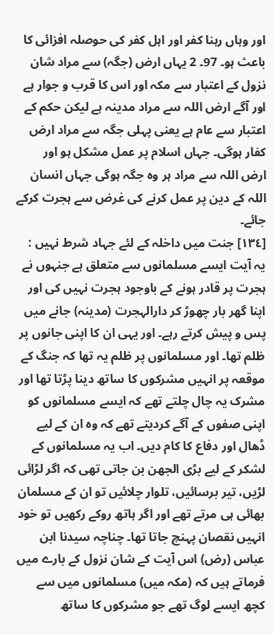اور وہاں رہنا کفر اور اہل کفر کی حوصلہ افزائی کا باعث ہو۔ 97۔ 2 یہاں ارض (جگہ) سے مراد شان نزول کے اعتبار سے مکہ اور اس کا قرب و جوار ہے اور آگے ارض اللہ سے مراد مدینہ ہے لیکن حکم کے اعتبار سے عام ہے یعنی پہلی جگہ سے مراد ارض کفار ہوگی۔ جہاں اسلام پر عمل مشکل ہو اور ارض اللہ سے مراد ہر وہ جگہ ہوگی جہاں انسان اللہ کے دین پر عمل کرنے کی غرض سے ہجرت کرکے جائے۔
[١٣٤] جنت میں داخلہ کے لئے جہاد شرط نہیں : یہ آیت ایسے مسلمانوں سے متعلق ہے جنہوں نے ہجرت پر قادر ہونے کے باوجود ہجرت نہیں کی اور اپنا گھر بار چھوڑ کر دارالہجرت (مدینہ) جانے میں پس و پیش کرتے رہے۔ اور یہی ان کا اپنی جانوں پر ظلم تھا۔ اور مسلمانوں پر ظلم یہ تھا کہ جنگ کے موقعہ پر انہیں مشرکوں کا ساتھ دینا پڑتا تھا اور مشرک یہ چال چلتے تھے کہ ایسے مسلمانوں کو اپنی صفوں کے آگے کردیتے تھے کہ وہ ان کے لیے ڈھال اور دفاع کا کام دیں۔ اب یہ مسلمانوں کے لشکر کے لیے بڑی الجھن بن جاتی تھی کہ اگر لڑائی لڑیں، تیر برسائیں، تلوار چلائیں تو ان کے مسلمان بھائی ہی مرتے تھے اور اگر ہاتھ روکے رکھیں تو خود انہیں نقصان پہنچ جاتا تھا۔ چناچہ سیدنا ابن عباس (رض) اس آیت کے شان نزول کے بارے میں فرماتے ہیں کہ (مکہ میں) مسلمانوں میں سے کچھ ایسے لوگ تھے جو مشرکوں کا ساتھ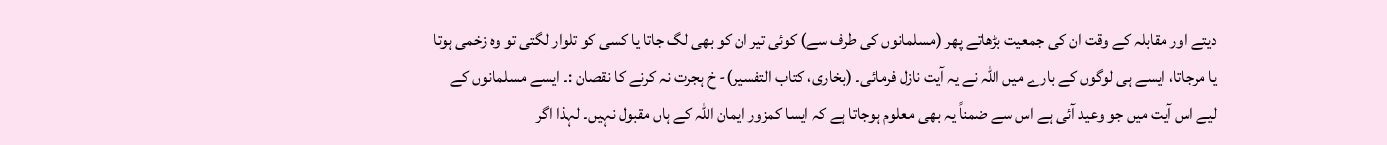دیتے اور مقابلہ کے وقت ان کی جمعیت بڑھاتے پھر (مسلمانوں کی طرف سے) کوئی تیر ان کو بھی لگ جاتا یا کسی کو تلوار لگتی تو وہ زخمی ہوتا یا مرجاتا، ایسے ہی لوگوں کے بارے میں اللہ نے یہ آیت نازل فرمائی۔ (بخاری، کتاب التفسیر)- خ ہجرت نہ کرنے کا نقصان :۔ ایسے مسلمانوں کے لیے اس آیت میں جو وعید آئی ہے اس سے ضمناً یہ بھی معلوم ہوجاتا ہے کہ ایسا کمزور ایمان اللہ کے ہاں مقبول نہیں۔ لہذا اگر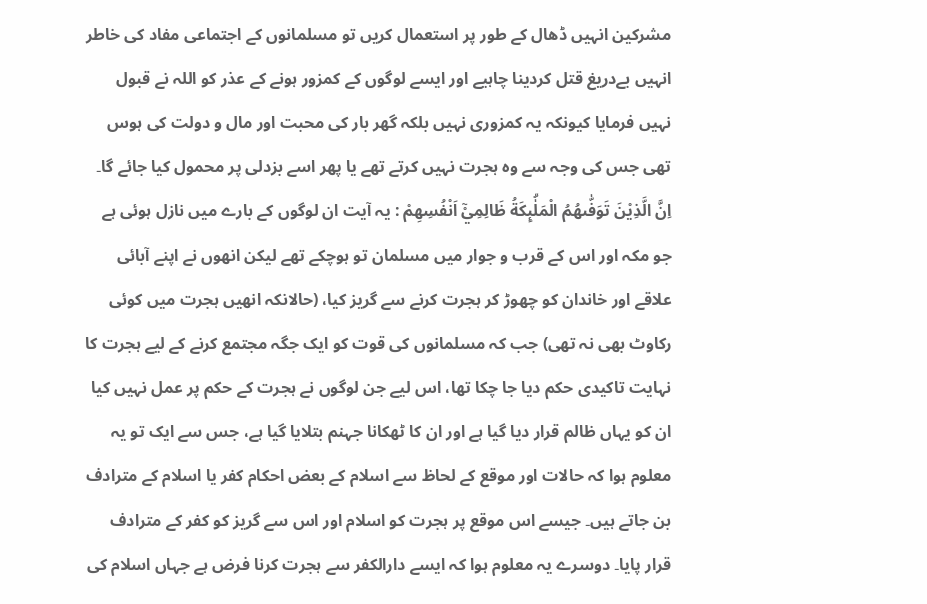مشرکین انہیں ڈھال کے طور پر استعمال کریں تو مسلمانوں کے اجتماعی مفاد کی خاطر انہیں بےدریغ قتل کردینا چاہیے اور ایسے لوگوں کے کمزور ہونے کے عذر کو اللہ نے قبول نہیں فرمایا کیونکہ یہ کمزوری نہیں بلکہ گھر بار کی محبت اور مال و دولت کی ہوس تھی جس کی وجہ سے وہ ہجرت نہیں کرتے تھے یا پھر اسے بزدلی پر محمول کیا جائے گا۔
اِنَّ الَّذِيْنَ تَوَفّٰىھُمُ الْمَلٰۗىِٕكَةُ ظَالِمِيْٓ اَنْفُسِهِمْ : یہ آیت ان لوگوں کے بارے میں نازل ہوئی ہے جو مکہ اور اس کے قرب و جوار میں مسلمان تو ہوچکے تھے لیکن انھوں نے اپنے آبائی علاقے اور خاندان کو چھوڑ کر ہجرت کرنے سے گریز کیا، (حالانکہ انھیں ہجرت میں کوئی رکاوٹ بھی نہ تھی) جب کہ مسلمانوں کی قوت کو ایک جگہ مجتمع کرنے کے لیے ہجرت کا نہایت تاکیدی حکم دیا جا چکا تھا، اس لیے جن لوگوں نے ہجرت کے حکم پر عمل نہیں کیا ان کو یہاں ظالم قرار دیا گیا ہے اور ان کا ٹھکانا جہنم بتلایا گیا ہے، جس سے ایک تو یہ معلوم ہوا کہ حالات اور موقع کے لحاظ سے اسلام کے بعض احکام کفر یا اسلام کے مترادف بن جاتے ہیں۔ جیسے اس موقع پر ہجرت کو اسلام اور اس سے گریز کو کفر کے مترادف قرار پایا۔ دوسرے یہ معلوم ہوا کہ ایسے دارالکفر سے ہجرت کرنا فرض ہے جہاں اسلام کی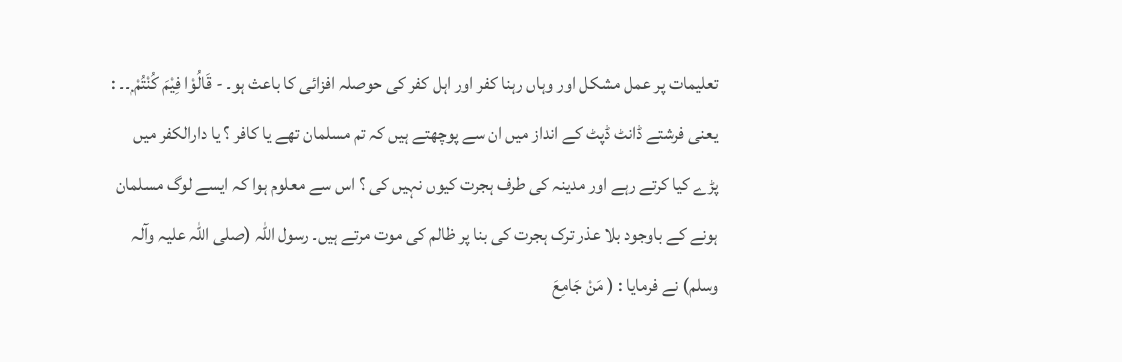تعلیمات پر عمل مشکل اور وہاں رہنا کفر اور اہل کفر کی حوصلہ افزائی کا باعث ہو۔ - قَالُوْا فِيْمَ كُنْتُمْ ۭ۔۔ : یعنی فرشتے ڈانٹ ڈپٹ کے انداز میں ان سے پوچھتے ہیں کہ تم مسلمان تھے یا کافر ؟ یا دارالکفر میں پڑے کیا کرتے رہے اور مدینہ کی طرف ہجرت کیوں نہیں کی ؟ اس سے معلوم ہوا کہ ایسے لوگ مسلمان ہونے کے باوجود بلا عذر ترک ہجرت کی بنا پر ظالم کی موت مرتے ہیں۔ رسول اللہ (صلی اللہ علیہ وآلہ وسلم) نے فرمایا : ( مَنْ جَامِعَ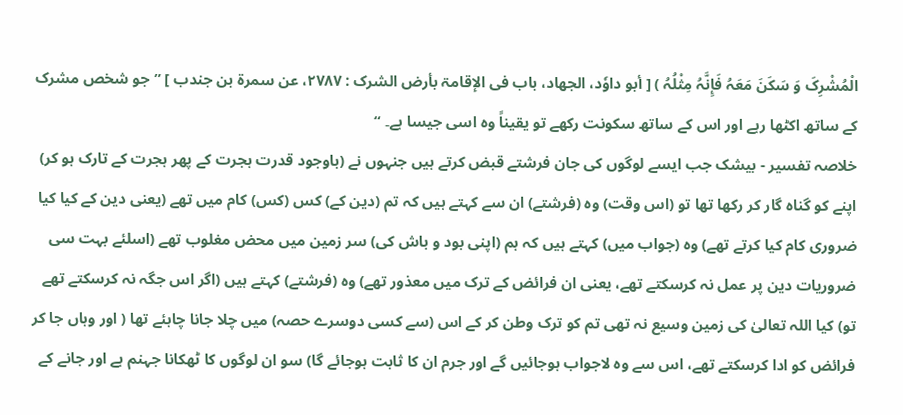الْمُشْرِکَ وَ سَکَنَ مَعَہُ فَإِنَّہُ مِثْلُہُ ) [ أبو داوٗد، الجھاد، باب فی الإقامۃ بأرض الشرک : ٢٧٨٧، عن سمرۃ بن جندب ] ” جو شخص مشرک کے ساتھ اکٹھا رہے اور اس کے ساتھ سکونت رکھے تو یقیناً وہ اسی جیسا ہے۔ “
خلاصہ تفسیر - بیشک جب ایسے لوگوں کی جان فرشتے قبض کرتے ہیں جنہوں نے (باوجود قدرت ہجرت کے پھر ہجرت کے تارک ہو کر) اپنے کو گناہ گار کر رکھا تھا تو (اس وقت) وہ (فرشتے) ان سے کہتے ہیں کہ تم (دین کے) کس (کس) کام میں تھے (یعنی دین کے کیا کیا ضروری کام کیا کرتے تھے) وہ (جواب میں) کہتے ہیں کہ ہم (اپنی بود و باش کی) سر زمین میں محض مغلوب تھے (اسلئے بہت سی ضروریات دین پر عمل نہ کرسکتے تھے، یعنی ان فرائض کے ترک میں معذور تھے) وہ (فرشتے) کہتے ہیں (اگر اس جگہ نہ کرسکتے تھے تو) کیا اللہ تعالیٰ کی زمین وسیع نہ تھی تم کو ترک وطن کر کے اس (سے کسی دوسرے حصہ) میں چلا جانا چاہئے تھا ( اور وہاں جا کر فرائض کو ادا کرسکتے تھے، اس سے وہ لاجواب ہوجائیں گے اور جرم ان کا ثابت ہوجائے گا) سو ان لوگوں کا ٹھکانا جہنم ہے اور جانے کے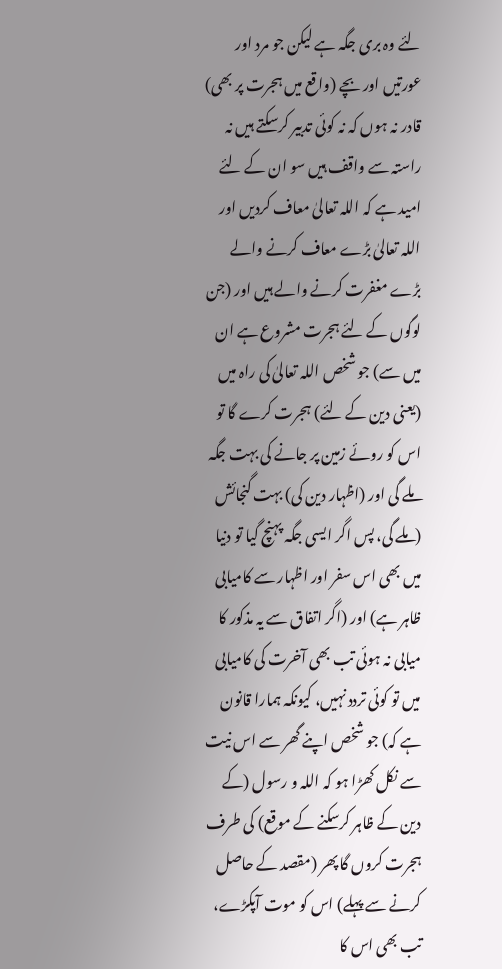لئے وہ بری جگہ ہے لیکن جو مرد اور عورتیں اور بچے (واقع میں ہجرت پر بھی) قادر نہ ہوں کہ نہ کوئی تدبیر کرسکتے ہیں نہ راستہ سے واقف ہیں سو ان کے لئے امید ہے کہ اللہ تعالیٰ معاف کردیں اور اللہ تعالیٰ بڑے معاف کرنے والے بڑے مغفرت کرنے والے ہیں اور (جن لوگوں کے لئے ہجرت مشروع ہے ان میں سے) جو شخص اللہ تعالیٰ کی راہ میں (یعنی دین کے لئے) ہجرت کرے گا تو اس کو روئے زمین پر جانے کی بہت جگہ ملے گی اور (اظہار دین کی) بہت گنجائش (ملے گی، پس اگر ایسی جگہ پہنچ گیا تو دنیا میں بھی اس سفر اور اظہار سے کامیابی ظاہر ہے) اور (اگر اتفاق سے یہ مذکور کا میابی نہ ہوئی تب بھی آخرت کی کامیابی میں تو کوئی تردد نہیں، کیونکہ ہمارا قانون ہے کہ) جو شخص اپنے گھر سے اس نیت سے نکل کھڑا ہو کہ اللہ و رسول (کے دین کے ظاہر کرسکنے کے موقع) کی طرف ہجرت کروں گا پھر (مقصد کے حاصل کرنے سے پہلے) اس کو موت آپکڑے، تب بھی اس کا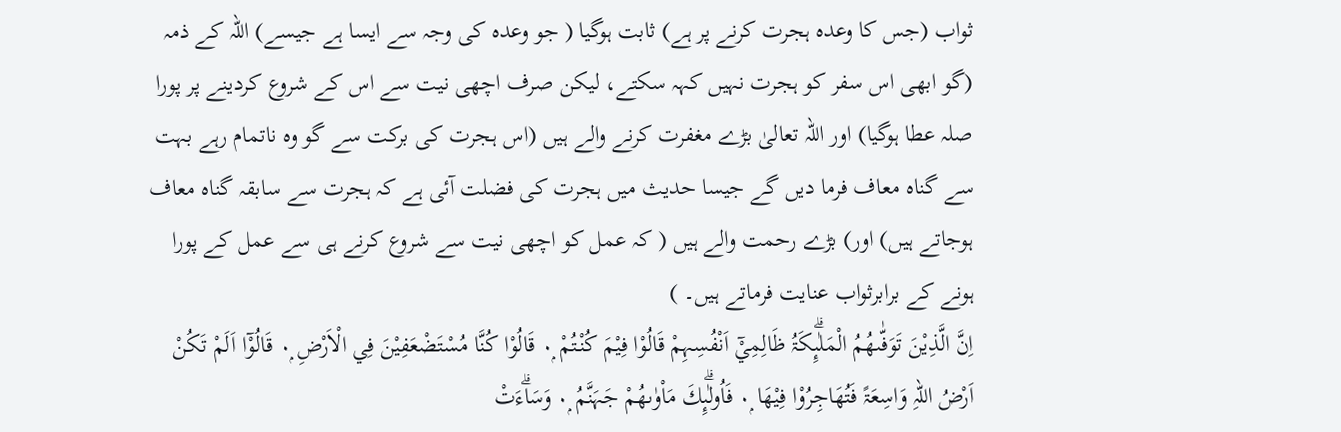ثواب (جس کا وعدہ ہجرت کرنے پر ہے) ثابت ہوگیا ( جو وعدہ کی وجہ سے ایسا ہے جیسے) اللہ کے ذمہ (گو ابھی اس سفر کو ہجرت نہیں کہہ سکتے، لیکن صرف اچھی نیت سے اس کے شروع کردینے پر پورا صلہ عطا ہوگیا) اور اللہ تعالیٰ بڑے مغفرت کرنے والے ہیں (اس ہجرت کی برکت سے گو وہ ناتمام رہے بہت سے گناہ معاف فرما دیں گے جیسا حدیث میں ہجرت کی فضلت آئی ہے کہ ہجرت سے سابقہ گناہ معاف ہوجاتے ہیں) اور) بڑے رحمت والے ہیں ( کہ عمل کو اچھی نیت سے شروع کرنے ہی سے عمل کے پورا ہونے کے برابرثواب عنایت فرماتے ہیں۔ )
اِنَّ الَّذِيْنَ تَوَفّٰىھُمُ الْمَلٰۗىِٕكَۃُ ظَالِمِيْٓ اَنْفُسِہِمْ قَالُوْا فِيْمَ كُنْتُمْ ٠ۭ قَالُوْا كُنَّا مُسْتَضْعَفِيْنَ فِي الْاَرْضِ ٠ۭ قَالُوْٓا اَلَمْ تَكُنْ اَرْضُ اللہِ وَاسِعَۃً فَتُھَاجِرُوْا فِيْھَا ٠ۭ فَاُولٰۗىِٕكَ مَاْوٰىھُمْ جَہَنَّمُ ٠ۭ وَسَاۗءَتْ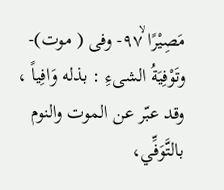مَصِيْرًا ٩٧ۙ- وفی ( موت)- وتَوْفِيَةُ الشیءِ : بذله وَافِياً ، وقد عبّر عن الموت والنوم بالتَّوَفِّي،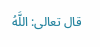قال تعالی: اللَّهُ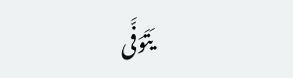يَتَوَفَّى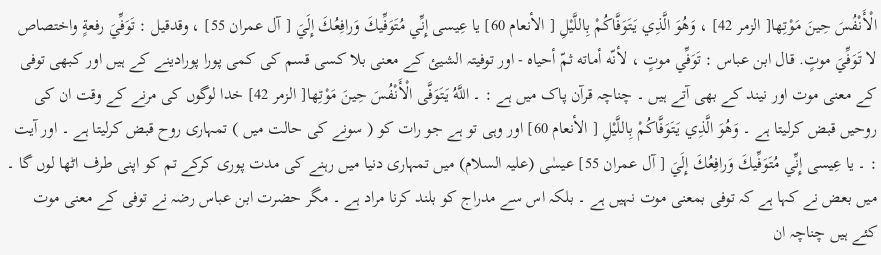الْأَنْفُسَ حِينَ مَوْتِها[ الزمر 42] ، وَهُوَ الَّذِي يَتَوَفَّاكُمْ بِاللَّيْلِ [ الأنعام 60] يا عِيسى إِنِّي مُتَوَفِّيكَ وَرافِعُكَ إِلَيَ [ آل عمران 55] ، وقدقیل : تَوَفِّيَ رفعةٍ واختصاص لا تَوَفِّيَ موتٍ. قال ابن عباس : تَوَفِّي موتٍ ، لأنّه أماته ثمّ أحياه - اور توفیتہ الشیئ کے معنی بلا کسی قسم کی کمی پورا پورادینے کے ہیں اور کبھی توفی کے معنی موت اور نیند کے بھی آتے ہیں ۔ چناچہ قرآن پاک میں ہے : ۔ اللَّهُ يَتَوَفَّى الْأَنْفُسَ حِينَ مَوْتِها[ الزمر 42] خدا لوگوں کی مرنے کے وقت ان کی روحیں قبض کرلیتا ہے ۔ وَهُوَ الَّذِي يَتَوَفَّاكُمْ بِاللَّيْلِ [ الأنعام 60] اور وہی تو ہے جو رات کو ( سونے کی حالت میں ) تمہاری روح قبض کرلیتا ہے ۔ اور آیت : ۔ يا عِيسى إِنِّي مُتَوَفِّيكَ وَرافِعُكَ إِلَيَ [ آل عمران 55] عیسٰی (علیہ السلام) میں تمہاری دنیا میں رہنے کی مدت پوری کرکے تم کو اپنی طرف اٹھا لوں گا ۔ میں بعض نے کہا ہے کہ توفی بمعنی موت نہیں ہے ۔ بلکہ اس سے مدراج کو بلند کرنا مراد ہے ۔ مگر حضرت ابن عباس رضہ نے توفی کے معنی موت کئے ہیں چناچہ ان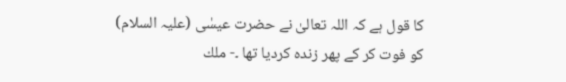کا قول ہے کہ اللہ تعالیٰ نے حضرت عیسٰی (علیہ السلام) کو فوت کر کے پھر زندہ کردیا تھا ۔- ملك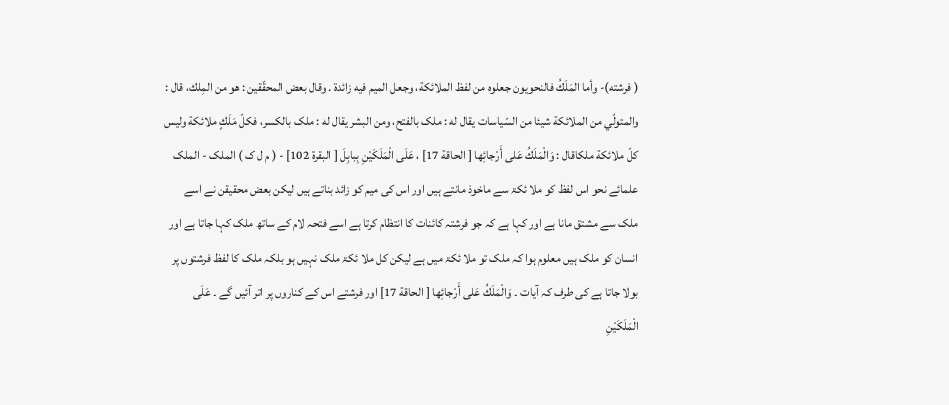( فرشته)- وأما المَلَكُ فالنحویون جعلوه من لفظ الملائكة، وجعل المیم فيه زائدة . وقال بعض المحقّقين : هو من المِلك، قال : والمتولّي من الملائكة شيئا من السّياسات يقال له : ملک بالفتح، ومن البشر يقال له : ملک بالکسر، فكلّ مَلَكٍ ملائكة ولیس کلّ ملائكة ملکاقال : وَالْمَلَكُ عَلى أَرْجائِها [ الحاقة 17] ، عَلَى الْمَلَكَيْنِ بِبابِلَ [ البقرة 102] - ( م ل ک ) الملک - الملک علمائے نحو اس لفظ کو ملا ئکۃ سے ماخوذ مانتے ہیں اور اس کی میم کو زائد بناتے ہیں لیکن بعض محقیقن نے اسے ملک سے مشتق مانا ہے اور کہا ہے کہ جو فرشتہ کائنات کا انتظام کرتا ہے اسے فتحہ لام کے ساتھ ملک کہا جاتا ہے اور انسان کو ملک ہیں معلوم ہوا کہ ملک تو ملا ئکۃ میں ہے لیکن کل ملا ئکۃ ملک نہیں ہو بلکہ ملک کا لفظ فرشتوں پر بولا جاتا ہے کی طرف کہ آیات ۔ وَالْمَلَكُ عَلى أَرْجائِها [ الحاقة 17] اور فرشتے اس کے کناروں پر اتر آئیں گے ۔ عَلَى الْمَلَكَيْنِ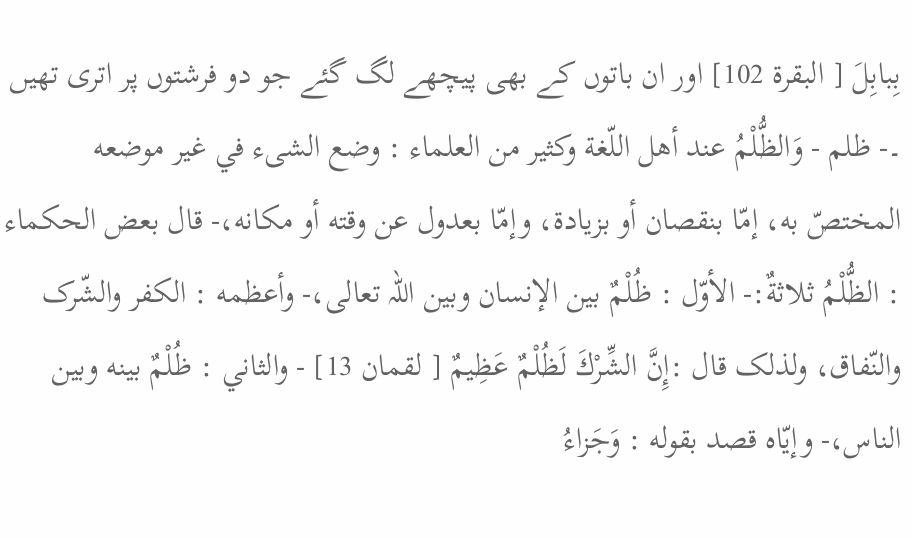بِبابِلَ [ البقرة 102] اور ان باتوں کے بھی پیچھے لگ گئے جو دو فرشتوں پر اتری تھیں ۔- ظلم - وَالظُّلْمُ عند أهل اللّغة وكثير من العلماء : وضع الشیء في غير موضعه المختصّ به، إمّا بنقصان أو بزیادة، وإمّا بعدول عن وقته أو مکانه،- قال بعض الحکماء : الظُّلْمُ ثلاثةٌ:- الأوّل : ظُلْمٌ بين الإنسان وبین اللہ تعالی،- وأعظمه : الکفر والشّرک والنّفاق، ولذلک قال :إِنَّ الشِّرْكَ لَظُلْمٌ عَظِيمٌ [ لقمان 13] - والثاني : ظُلْمٌ بينه وبین الناس،- وإيّاه قصد بقوله : وَجَزاءُ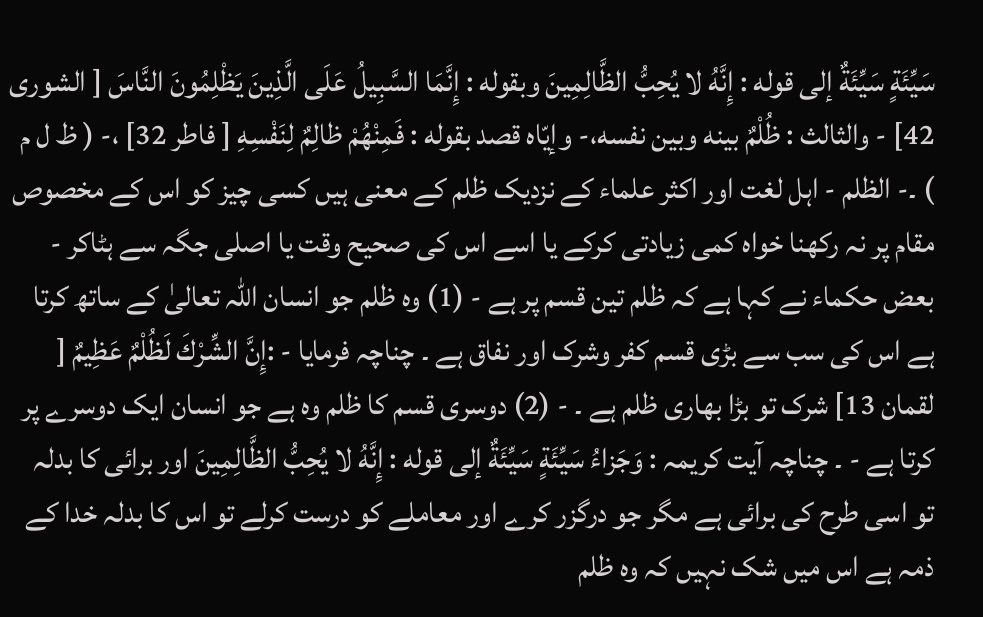سَيِّئَةٍ سَيِّئَةٌ إلى قوله : إِنَّهُ لا يُحِبُّ الظَّالِمِينَ وبقوله : إِنَّمَا السَّبِيلُ عَلَى الَّذِينَ يَظْلِمُونَ النَّاسَ [ الشوری 42] - والثالث : ظُلْمٌ بينه وبین نفسه،- وإيّاه قصد بقوله : فَمِنْهُمْ ظالِمٌ لِنَفْسِهِ [ فاطر 32] ،- ( ظ ل م ) ۔- الظلم - اہل لغت اور اکثر علماء کے نزدیک ظلم کے معنی ہیں کسی چیز کو اس کے مخصوص مقام پر نہ رکھنا خواہ کمی زیادتی کرکے یا اسے اس کی صحیح وقت یا اصلی جگہ سے ہٹاکر - بعض حکماء نے کہا ہے کہ ظلم تین قسم پر ہے - (1) وہ ظلم جو انسان اللہ تعالیٰ کے ساتھ کرتا ہے اس کی سب سے بڑی قسم کفر وشرک اور نفاق ہے ۔ چناچہ فرمایا - :إِنَّ الشِّرْكَ لَظُلْمٌ عَظِيمٌ [ لقمان 13] شرک تو بڑا بھاری ظلم ہے ۔ - (2) دوسری قسم کا ظلم وہ ہے جو انسان ایک دوسرے پر کرتا ہے - ۔ چناچہ آیت کریمہ : وَجَزاءُ سَيِّئَةٍ سَيِّئَةٌ إلى قوله : إِنَّهُ لا يُحِبُّ الظَّالِمِينَ اور برائی کا بدلہ تو اسی طرح کی برائی ہے مگر جو درگزر کرے اور معاملے کو درست کرلے تو اس کا بدلہ خدا کے ذمہ ہے اس میں شک نہیں کہ وہ ظلم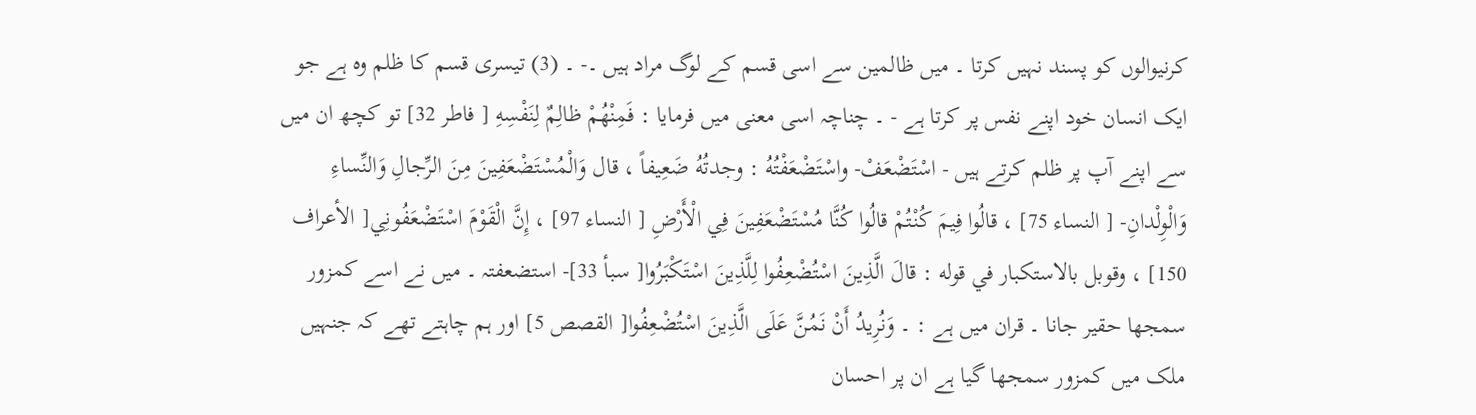کرنیوالوں کو پسند نہیں کرتا ۔ میں ظالمین سے اسی قسم کے لوگ مراد ہیں ۔- ۔ (3) تیسری قسم کا ظلم وہ ہے جو ایک انسان خود اپنے نفس پر کرتا ہے - ۔ چناچہ اسی معنی میں فرمایا : فَمِنْهُمْ ظالِمٌ لِنَفْسِهِ [ فاطر 32] تو کچھ ان میں سے اپنے آپ پر ظلم کرتے ہیں - اسْتَضْعَفْ- واسْتَضْعَفْتُهُ : وجدتُهُ ضَعِيفاً ، قال وَالْمُسْتَضْعَفِينَ مِنَ الرِّجالِ وَالنِّساءِ وَالْوِلْدانِ- [ النساء 75] ، قالُوا فِيمَ كُنْتُمْ قالُوا كُنَّا مُسْتَضْعَفِينَ فِي الْأَرْضِ [ النساء 97] ، إِنَّ الْقَوْمَ اسْتَضْعَفُونِي[ الأعراف 150] ، وقوبل بالاستکبار في قوله : قالَ الَّذِينَ اسْتُضْعِفُوا لِلَّذِينَ اسْتَكْبَرُوا[ سبأ 33]- استضعفتہ ۔ میں نے اسے کمزور سمجھا حقیر جانا ۔ قران میں ہے : ۔ وَنُرِيدُ أَنْ نَمُنَّ عَلَى الَّذِينَ اسْتُضْعِفُوا[ القصص 5] اور ہم چاہتے تھے کہ جنہیں ملک میں کمزور سمجھا گیا ہے ان پر احسان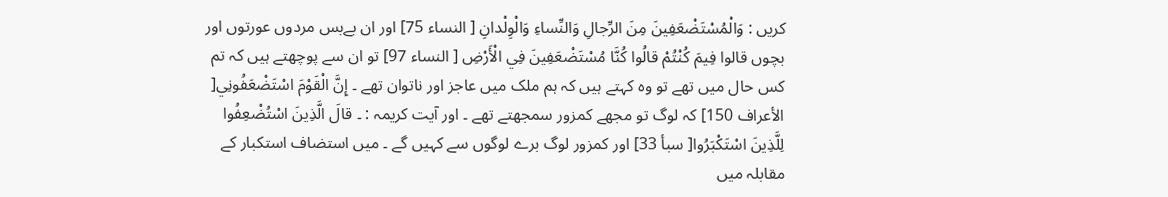کریں : وَالْمُسْتَضْعَفِينَ مِنَ الرِّجالِ وَالنِّساءِ وَالْوِلْدانِ [ النساء 75] اور ان بےبس مردوں عورتوں اور بچوں قالوا فِيمَ كُنْتُمْ قالُوا كُنَّا مُسْتَضْعَفِينَ فِي الْأَرْضِ [ النساء 97] تو ان سے پوچھتے ہیں کہ تم کس حال میں تھے تو وہ کہتے ہیں کہ ہم ملک میں عاجز اور ناتوان تھے ۔ إِنَّ الْقَوْمَ اسْتَضْعَفُونِي[ الأعراف 150] کہ لوگ تو مجھے کمزور سمجھتے تھے ۔ اور آیت کریمہ : ۔ قالَ الَّذِينَ اسْتُضْعِفُوا لِلَّذِينَ اسْتَكْبَرُوا[ سبأ 33] اور کمزور لوگ برے لوگوں سے کہیں گے ۔ میں استضاف استکبار کے مقابلہ میں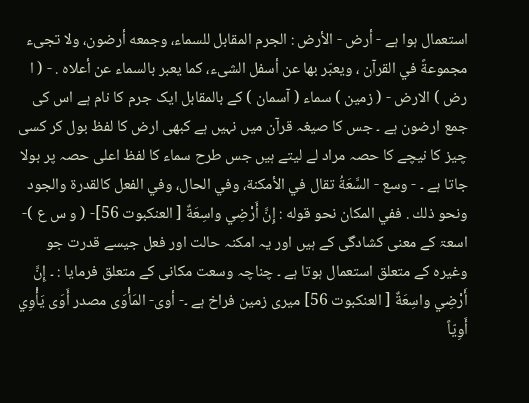استعمال ہوا ہے - أرض - الأرض : الجرم المقابل للسماء، وجمعه أرضون، ولا تجیء مجموعةً في القرآن ، ويعبّر بها عن أسفل الشیء، كما يعبر بالسماء عن أعلاه . - ( ا رض ) الارض - ( زمین ) سماء ( آسمان ) کے بالمقابل ایک جرم کا نام ہے اس کی جمع ارضون ہے ۔ جس کا صیغہ قرآن میں نہیں ہے کبھی ارض کا لفظ بول کر کسی چیز کا نیچے کا حصہ مراد لے لیتے ہیں جس طرح سماء کا لفظ اعلی حصہ پر بولا جاتا ہے ۔ - وسع - السَّعَةُ تقال في الأمكنة، وفي الحال، وفي الفعل کالقدرة والجود ونحو ذلك . ففي المکان نحو قوله : إِنَّ أَرْضِي واسِعَةٌ [ العنکبوت 56]- ( و س ع )- اسعۃ کے معنی کشادگی کے ہیں اور یہ امکنہ حالت اور فعل جیسے قدرت جو وغیرہ کے متعلق استعمال ہوتا ہے ۔ چناچہ وسعت مکانی کے متعلق فرمایا : ۔ إِنَّ أَرْضِي واسِعَةٌ [ العنکبوت 56] میری زمین فراخ ہے ۔- أوى- المَأْوَى مصدر أَوَى يَأْوِي أَوِيّاً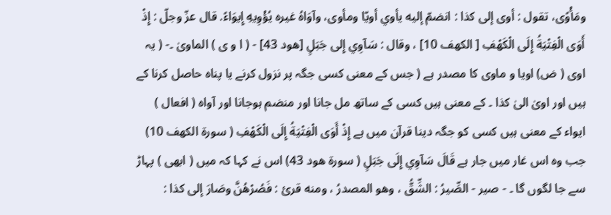ومَأْوًى، تقول : أوى إلى كذا : انضمّ إليه يأوي أويّا ومأوى، وآوَاهُ غيره يُؤْوِيهِ إِيوَاءً. قال عزّ وجلّ : إِذْ أَوَى الْفِتْيَةُ إِلَى الْكَهْفِ [ الكهف 10] ، وقال : سَآوِي إِلى جَبَلٍ [هود 43] - ( ا و ی ) الماویٰ ۔- ( یہ اوی ( ض) اویا و ماوی کا مصدر ہے ( جس کے معنی کسی جگہ پر نزول کرنے یا پناہ حاصل کرنا کے ہیں اور اویٰ الیٰ کذا ۔ کے معنی ہیں کسی کے ساتھ مل جانا اور منضم ہوجانا اور آواہ ( افعال ) ایواء کے معنی ہیں کسی کو جگہ دینا قرآن میں ہے إِذْ أَوَى الْفِتْيَةُ إِلَى الْكَهْفِ ( سورة الكهف 10) جب وہ اس غار میں جار ہے قَالَ سَآوِي إِلَى جَبَلٍ ( سورة هود 43) اس نے کہا کہ میں ( ابھی ) پہاڑ سے جا لگوں گا ۔ - صير - الصِّيرُ : الشِّقُّ ، وهو المصدرُ ، ومنه قرئ : فَصُرْهُنَّ وصَارَ إلى كذا :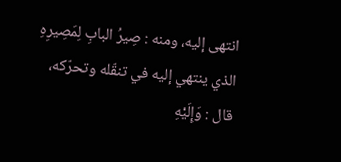انتهى إليه، ومنه : صِيرُ البابِ لِمَصِيرِهِ الذي ينتهي إليه في تنقّله وتحرّكه، قال : وَإِلَيْهِ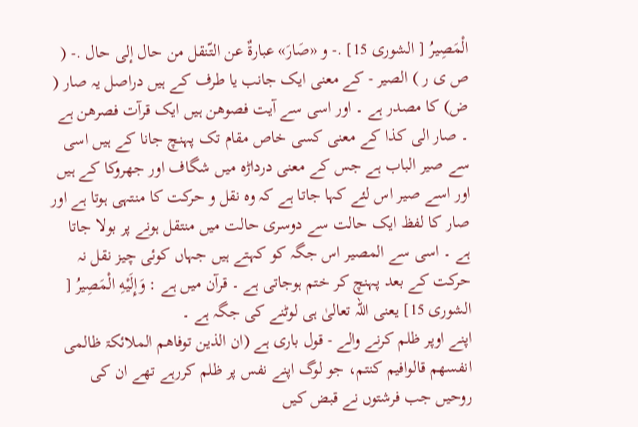الْمَصِيرُ [ الشوری 15] .- و «صَارَ» عبارةٌ عن التّنقل من حال إلى حال .- ( ص ی ر ) الصیر - کے معنی ایک جانب یا طرف کے ہیں دراصل یہ صار ( ض) کا مصدر ہے ۔ اور اسی سے آیت فصوھن ہیں ایک قرآت فصرھن ہے ۔ صار الی کذا کے معنی کسی خاص مقام تک پہنچ جانا کے ہیں اسی سے صیر الباب ہے جس کے معنی درداڑہ میں شگاف اور جھروکا کے ہیں اور اسے صیر اس لئے کہا جاتا ہے کہ وہ نقل و حرکت کا منتہی ہوتا ہے اور صار کا لفظ ایک حالت سے دوسری حالت میں منتقل ہونے پر بولا جاتا ہے ۔ اسی سے المصیر اس جگہ کو کہتے ہیں جہاں کوئی چیز نقل نہ حرکت کے بعد پہنچ کر ختم ہوجاتی ہے ۔ قرآن میں ہے : وَإِلَيْهِ الْمَصِيرُ [ الشوری 15] یعنی اللہ تعالیٰ ہی لوٹنے کی جگہ ہے ۔
اپنے اوپر ظلم کرنے والے - قول باری ہے (ان الذین توفاھم الملائکۃ ظالمی انفسھم قالوافیم کنتم، جو لوگ اپنے نفس پر ظلم کررہے تھے ان کی روحیں جب فرشتوں نے قبض کیں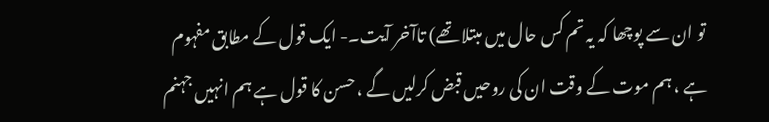تو ان سے پوچھا کہ یہ تم کس حال میں مبتلا تھے) تاآخر آیت۔- ایک قول کے مطابق مفہوم ہے ، ہم موت کے وقت ان کی روحیں قبض کرلیں گے ، حسن کا قول ہے ہم انہیں جہنم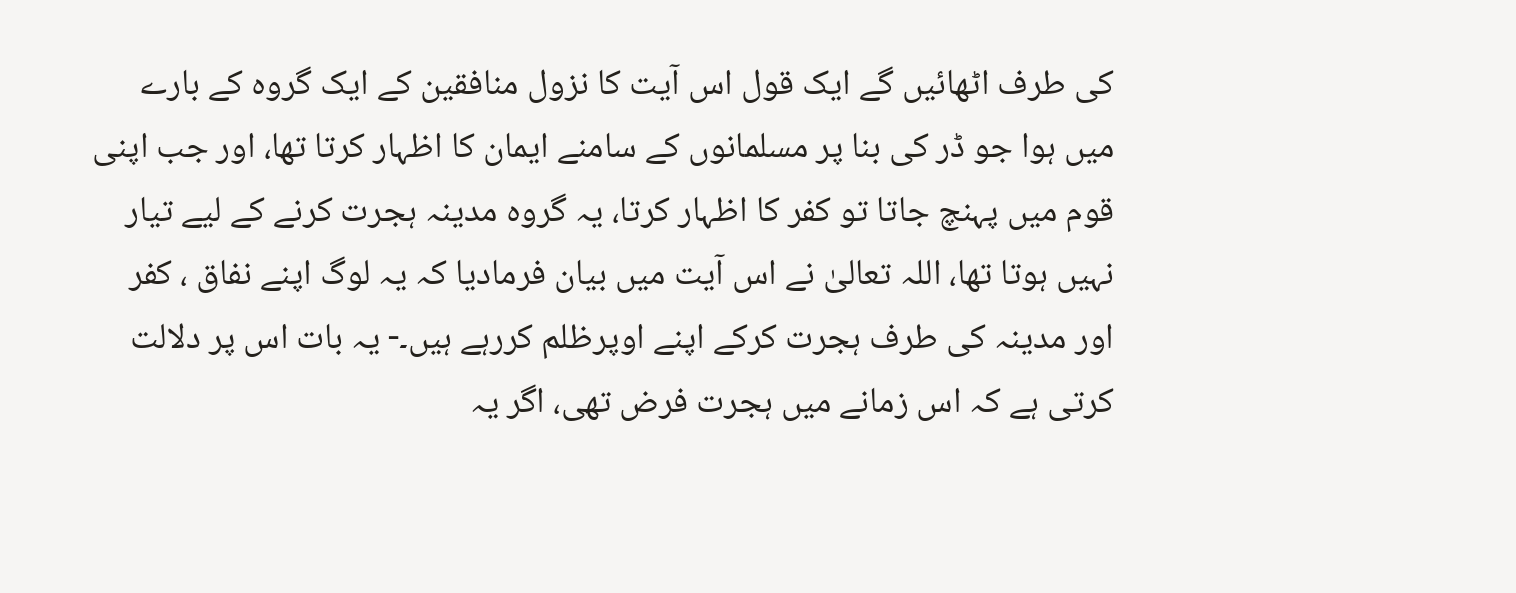کی طرف اٹھائیں گے ایک قول اس آیت کا نزول منافقین کے ایک گروہ کے بارے میں ہوا جو ڈر کی بنا پر مسلمانوں کے سامنے ایمان کا اظہار کرتا تھا، اور جب اپنی قوم میں پہنچ جاتا تو کفر کا اظہار کرتا، یہ گروہ مدینہ ہجرت کرنے کے لیے تیار نہیں ہوتا تھا، اللہ تعالیٰ نے اس آیت میں بیان فرمادیا کہ یہ لوگ اپنے نفاق ، کفر اور مدینہ کی طرف ہجرت کرکے اپنے اوپرظلم کررہے ہیں۔- یہ بات اس پر دلالت کرتی ہے کہ اس زمانے میں ہجرت فرض تھی، اگر یہ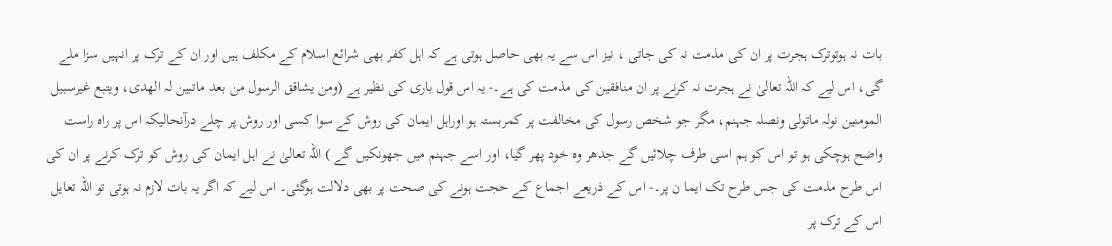بات نہ ہوتوترک ہجرت پر ان کی مذمت نہ کی جاتی ، نیز اس سے یہ بھی حاصل ہوتی ہے کہ اہل کفر بھی شرائع اسلام کے مکلف ہیں اور ان کے ترک پر انہیں سزا ملے گی، اس لیے کہ اللہ تعالیٰ نے ہجرت نہ کرنے پر ان منافقین کی مذمت کی ہے۔- یہ اس قول باری کی نظیر ہے (ومن یشاقق الرسول من بعد ماتبین لہ الھدی، ویتبع غیرسبیل المومنین نولہ ماتولی ونصلہ جہنم، مگر جو شخص رسول کی مخالفت پر کمربستہ ہو اوراہل ایمان کی روش کے سوا کسی اور روش پر چلے درآنحالیکہ اس پر راہ راست واضح ہوچکی ہو تو اس کو ہم اسی طرف چلائیں گے جدھر وہ خود پھر گیا، اور اسے جہنم میں جھونکیں گے ) اللہ تعالیٰ نے اہل ایمان کی روش کو ترک کرنے پر ان کی اس طرح مذمت کی جس طرح تک ایما ن پر۔- اس کے ذریعے اجماع کے حجت ہونے کی صحت پر بھی دلالت ہوگئی۔ اس لیے کہ اگر یہ بات لازم نہ ہوتی تو اللہ تعایل اس کے ترک پر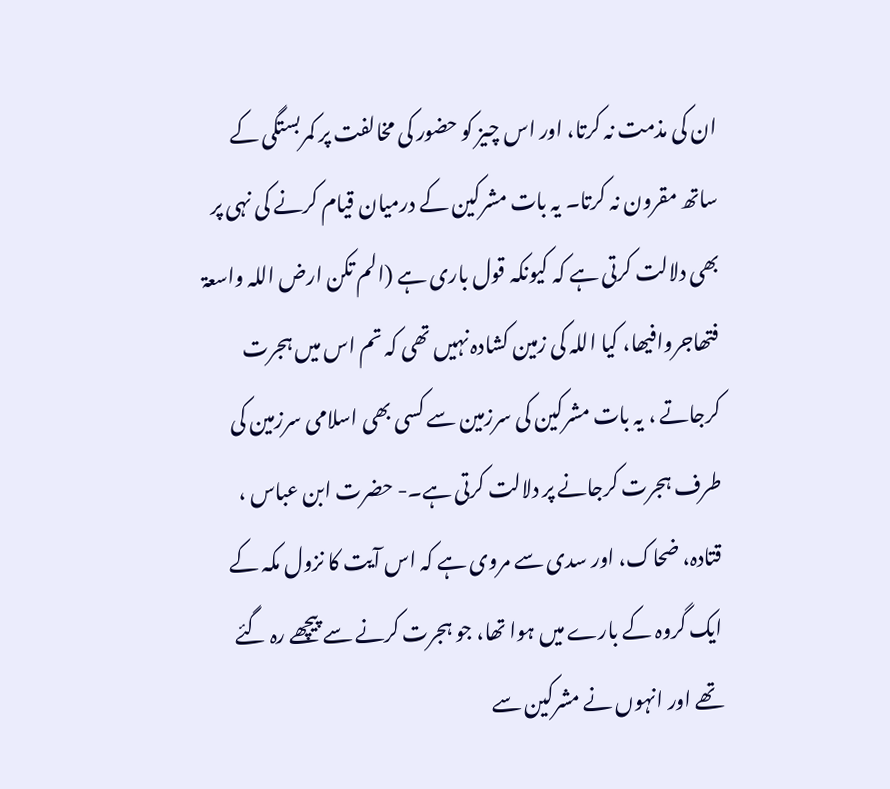ان کی مذمت نہ کرتا، اور اس چیز کو حضور کی مخالفت پر کمربستگی کے ساتھ مقرون نہ کرتا۔ یہ بات مشرکین کے درمیان قیام کرنے کی نہی پر بھی دلالت کرتی ہے کہ کیونکہ قول باری ہے (الم تکن ارض اللہ واسعۃ فتھاجروافیھا، کیا اللہ کی زمین کشادہ نہیں تھی کہ تم اس میں ہجرت کرجاتے ، یہ بات مشرکین کی سرزمین سے کسی بھی اسلامی سرزمین کی طرف ہجرت کرجانے پر دلالت کرتی ہے۔- حضرت ابن عباس ، قتادہ، ضحاک، اور سدی سے مروی ہے کہ اس آیت کا نزول مکہ کے ایک گروہ کے بارے میں ہوا تھا، جو ہجرت کرنے سے پیچھے رہ گئے تھے اور انہوں نے مشرکین سے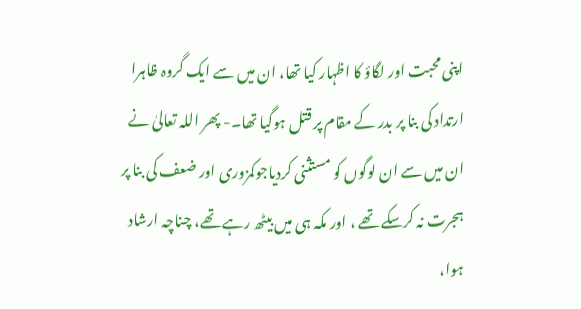اپنی محبت اور لگاؤ کا اظہار کیا تھا، ان میں سے ایک گروہ ظاہرا ارتداد کی بنا پر بدر کے مقام پر قتل ہوگیا تھا۔- پھر اللہ تعالیٰ نے ان میں سے ان لوگوں کو مستثنی کردیاجوکمزوری اور ضعف کی بنا پر ہجرت نہ کرسکے تھے ، اور مکہ ہی میں بیٹھ رہے تھے، چناچہ ارشاد ہوا،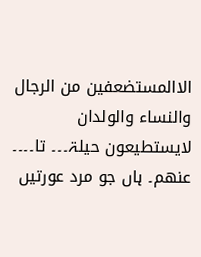الاالمستضعفین من الرجال والنساء والولدان لایستطیعون حیلۃ۔۔۔ تا۔۔۔۔ عنھم۔ ہاں جو مرد عورتیں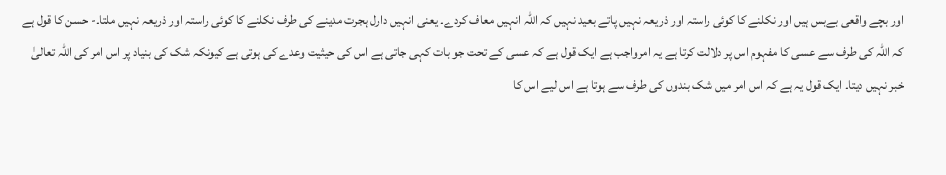اور بچے واقعی بےبس ہیں اور نکلنے کا کوئی راستہ اور ذریعہ نہیں پاتے بعید نہیں کہ اللہ انہیں معاف کردے۔ یعنی انہیں دارل ہجرت مدینے کی طرف نکلنے کا کوئی راستہ اور ذریعہ نہیں ملتا۔- حسن کا قول ہے کہ اللہ کی طرف سے عسی کا مفہوم اس پر دلالت کرتا ہے یہ امرواجب ہے ایک قول ہے کہ عسی کے تحت جو بات کہی جاتی ہے اس کی حیثیت وعدے کی ہوتی ہے کیونکہ شک کی بنیاد پر اس امر کی اللہ تعالیٰ خبر نہیں دیتا۔ ایک قول یہ ہے کہ اس امر میں شک بندوں کی طرف سے ہوتا ہے اس لیے اس کا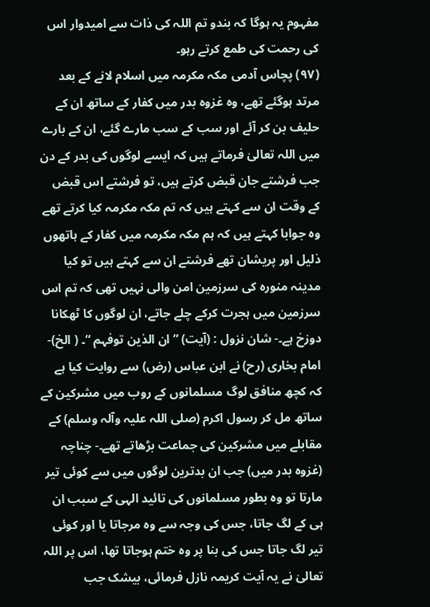مفہوم یہ ہوگا کہ بندو تم اللہ کی ذات سے امیدوار اس کی رحمت کی طمع کرتے رہو۔
(٩٧) پچاس آدمی مکہ مکرمہ میں اسلام لانے کے بعد مرتد ہوگئے تھے، وہ غزوہ بدر میں کفار کے ساتھ ان کے حلیف بن کر آئے اور سب کے سب مارے گئے، ان کے بارے میں اللہ تعالیٰ فرماتے ہیں کہ ایسے لوگوں کی بدر کے دن جب فرشتے جان قبض کرتے ہیں، تو فرشتے اس قبض کے وقت ان سے کہتے ہیں کہ تم مکہ مکرمہ کیا کرتے تھے وہ جوابا کہتے ہیں کہ ہم مکہ مکرمہ میں کفار کے ہاتھوں ذلیل اور پریشان تھے فرشتے ان سے کہتے ہیں تو کیا مدینہ منورہ کی سرزمین امن والی نہیں تھی کہ تم اس سرزمین میں ہجرت کرکے چلے جاتے، ان لوگوں کا ٹھکانا دوزخ ہے۔- شان نزول : (آیت) ” ان الذین توفہم “۔ ( الخ)- امام بخاری (رح) نے ابن عباس (رض) سے روایت کیا ہے کہ کچھ منافق لوگ مسلمانوں کے روب میں مشرکین کے ساتھ مل کر رسول اکرم (صلی اللہ علیہ وآلہ وسلم) کے مقابلے میں مشرکین کی جماعت بڑھاتے تھے۔- چناچہ (غزوہ بدر میں) جب ان بدترین لوگوں میں سے کوئی تیر مارتا تو وہ بطور مسلمانوں کی تائید الہی کے سبب ان ہی کے لگ جاتا، جس کی وجہ سے وہ مرجاتا یا اور کوئی تیر لگ جاتا جس کی بنا پر وہ ختم ہوجاتا تھا، اس پر اللہ تعالیٰ نے یہ آیت کریمہ نازل فرمائی، بیشک جب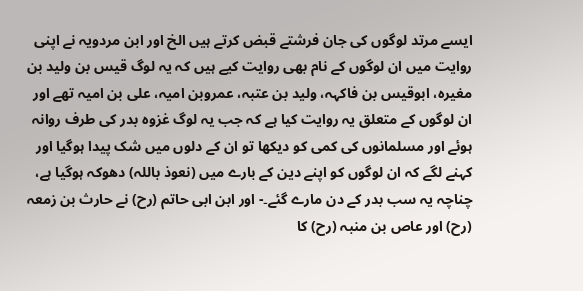ایسے مرتد لوگوں کی جان فرشتے قبض کرتے ہیں الخ اور ابن مردویہ نے اپنی روایت میں ان لوگوں کے نام بھی روایت کیے ہیں کہ یہ لوگ قیس بن ولید بن مغیرہ، ابوقیس بن فاکہہ، ولید بن عتبہ، عمروبن امیہ، علی بن امیہ تھے اور ان لوگوں کے متعلق یہ روایت کیا ہے کہ جب یہ لوگ غزوہ بدر کی طرف روانہ ہوئے اور مسلمانوں کی کمی کو دیکھا تو ان کے دلوں میں شک پیدا ہوگیا اور کہنے لگے کہ ان لوگوں کو اپنے دین کے بارے میں (نعوذ باللہ) دھوکہ ہوگیا ہے، چناچہ یہ سب بدر کے دن مارے گئے۔- اور ابن ابی حاتم (رح) نے حارث بن زمعہ (رح) اور عاص بن منبہ (رح) کا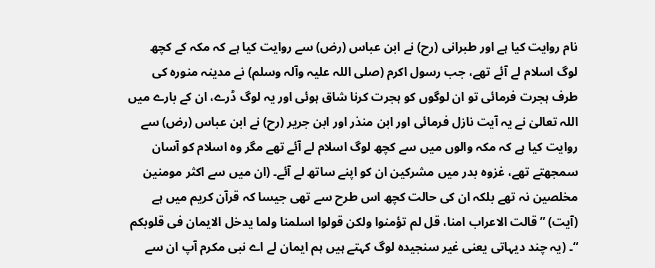نام روایت کیا ہے اور طبرانی (رح) نے ابن عباس (رض) سے روایت کیا ہے کہ مکہ کے کچھ لوگ اسلام لے آئے تھے، جب رسول اکرم (صلی اللہ علیہ وآلہ وسلم) نے مدینہ منورہ کی طرف ہجرت فرمائی تو ان لوگوں کو ہجرت کرنا شاق ہوئی اور یہ لوگ ڈرے، ان کے بارے میں اللہ تعالیٰ نے یہ آیت نازل فرمائی اور ابن منذر اور ابن جریر (رح) نے ابن عباس (رض) سے روایت کیا ہے کہ مکہ والوں میں سے کچھ لوگ اسلام لے آئے تھے مگر وہ اسلام کو آسان سمجھتے تھے، غزوہ بدر میں مشرکین ان کو اپنے ساتھ لے آئے۔ (ان میں سے اکثر مومنین مخلصین نہ تھے بلکہ ان کی حالت کچھ اس طرح سے تھی جیسا کہ قرآن کریم میں ہے (آیت) ” قالت الاعراب امنا، قل لم تؤمنوا ولکن قولوا اسلمنا ولما یدخل الایمان فی قلوبکم “۔ (یہ چند دیہاتی یعنی غیر سنجیدہ لوگ کہتے ہیں ہم ایمان لے اے نبی مکرم آپ ان سے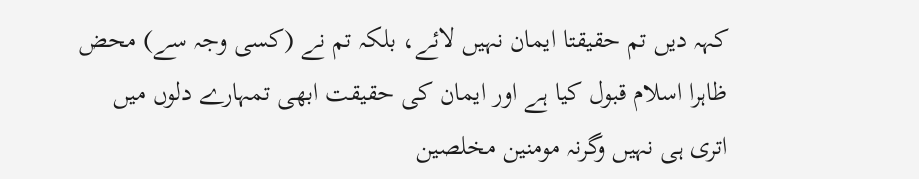کہہ دیں تم حقیقتا ایمان نہیں لائے، بلکہ تم نے (کسی وجہ سے) محض ظاہرا اسلام قبول کیا ہے اور ایمان کی حقیقت ابھی تمہارے دلوں میں اتری ہی نہیں وگرنہ مومنین مخلصین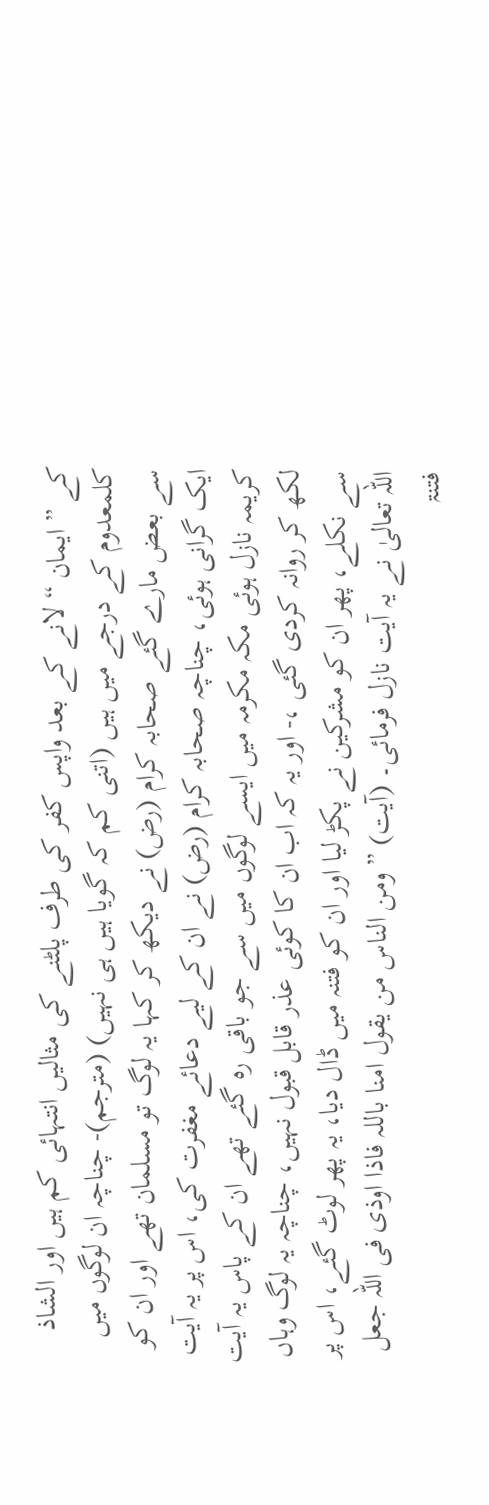کے ” ایمان “ لانے کے بعد واپس کفر کی طرف پلٹنے کی مثالیں انتہائی کم ہیں اور الشاذ کلمعدوم کے درجے میں ہیں (اتنی کم کہ گویا ہیں ہی نہیں) (مترجم)- چناچہ ان لوگوں میں سے بعض مارے گئے صحابہ کرام (رض) نے دیکھ کر کہا یہ لوگ تو مسلمان تھے اور ان کو ایک گرانی ہوئی، چناچہ صحابہ کرام (رض) نے ان کے لیے دعائے مغفرت کی، اس پر یہ آیت کریمہ نازل ہوئی مکہ مکرمہ میں ایسے لوگوں میں سے جو باقی رہ گئے تھے ان کے پاس یہ آیت لکھ کر روانہ کردی گئی ،- اور یہ کہ اب ان کا کوئی عذر قابل قبول نہیں، چناچہ یہ لوگ وہاں سے نکلے، پھر ان کو مشرکین نے پکڑ لیا اور ان کو فتنہ میں ڈال دیا، یہ پھر لوٹ گئے، اس پر اللہ تعالیٰ نے یہ آیت نازل فرمائی۔ (آیت) ” ومن الناس من یقول امنا باللہ فاذا اوذی فی اللہ جعل فتنۃ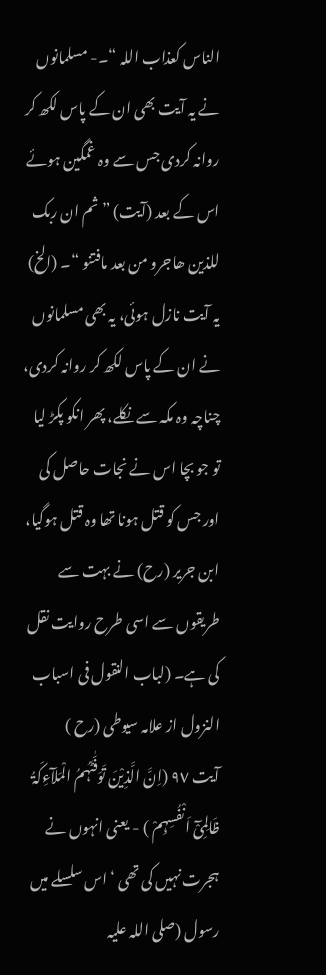الناس کعذاب اللہ “۔- مسلمانوں نے یہ آیت بھی ان کے پاس لکھ کر روانہ کردی جس سے وہ غمگین ہوئے اس کے بعد (آیت) ” ثم ان ربک للذین ھاجرو من بعد مافتنو “۔ (الخ) یہ آیت نازل ہوئی، یہ بھی مسلمانوں نے ان کے پاس لکھ کر روانہ کردی، چناچہ وہ مکہ سے نکلے، پھر انکو پکڑ لیا تو جو بچا اس نے نجات حاصل کی اور جس کو قتل ہونا تھا وہ قتل ہوگیا، ابن جریر (رح) نے بہت سے طریقوں سے اسی طرح روایت نقل کی ہے۔ (لباب النقول فی اسباب النزول از علامہ سیوطی (رح )
آیت ٩٧ (اِنَّ الَّذِیْنَ تَوَفّٰٹہُمُ الْمَلآءِکَۃُ ظَالِمِیْٓ اَنْفُسِہِمْ ) - یعنی انہوں نے ہجرت نہیں کی تھی ‘ اس سلسلے میں رسول (صلی اللہ علیہ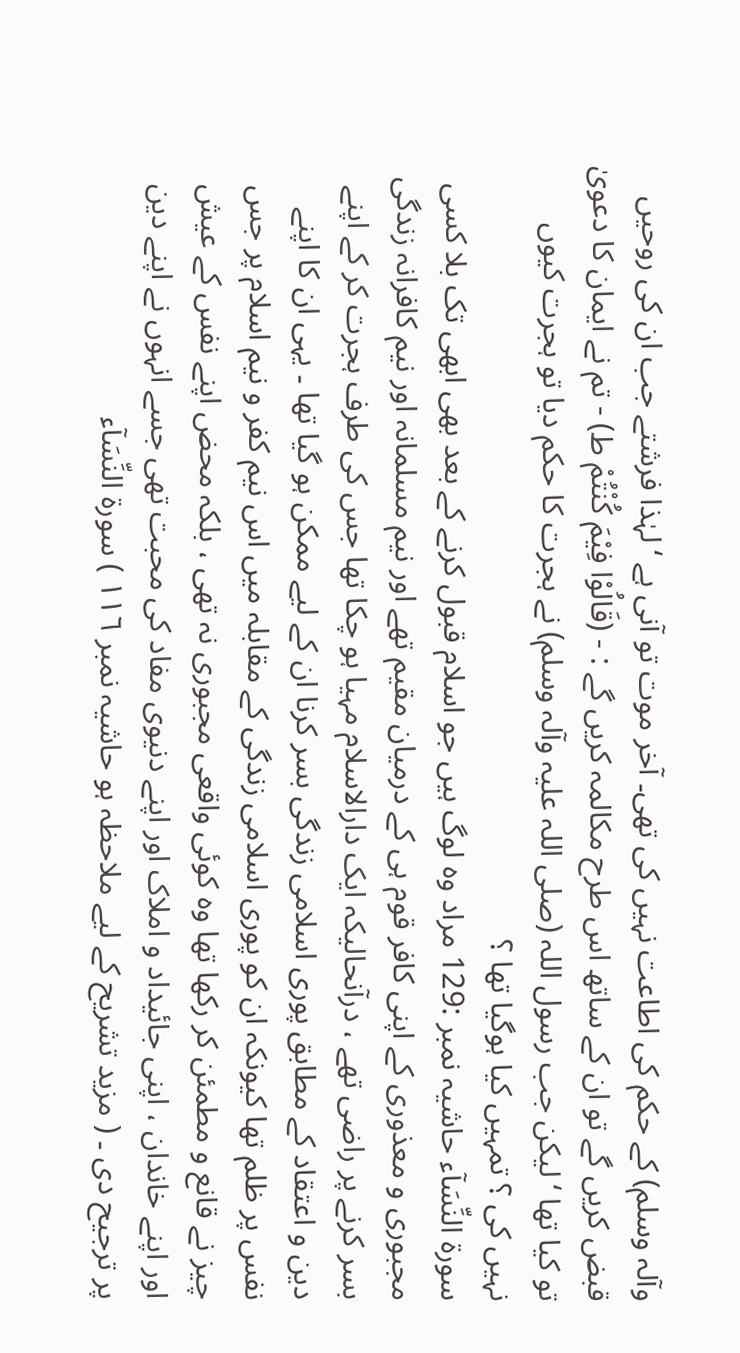وآلہ وسلم) کے حکم کی اطاعت نہیں کی تھی۔ آخر موت تو آنی ہے ‘ لہٰذا فرشتے جب ان کی روحیں قبض کریں گے تو ان کے ساتھ اس طرح مکالمہ کریں گے : - (قَالُوْا فِیْمَ کُنْتُمْ ط) - تم نے ایمان کا دعویٰ تو کیا تھا ‘ لیکن جب رسول اللہ (صلی اللہ علیہ وآلہ وسلم) نے ہجرت کا حکم دیا تو ہجرت کیوں نہیں کی ؟ تمہیں کیا ہوگیا تھا ؟
سورة النِّسَآء حاشیہ نمبر :129 مراد وہ لوگ ہیں جو اسلام قبول کرنے کے بعد بھی ابھی تک بلا کسی مجبوری و معذوری کے اپنی کافر قوم ہی کے درمیان مقیم تھے اور نیم مسلمانہ اور نیم کافرانہ زندگی بسر کرنے پر راضی تھے ، درآنحالیکہ ایک دارالاسلام مہیا ہو چکا تھا جس کی طرف ہجرت کر کے اپنے دین و اعتقاد کے مطابق پوری اسلامی زندگی بسر کرنا ان کے لیے ممکن ہو گیا تھا ۔ یہی ان کا اپنے نفس پر ظلم تھا کیونکہ ان کو پوری اسلامی زندگی کے مقابلہ میں اس نیم کفر و نیم اسلام پر جس چیز نے قانع و مطمئن کر رکھا تھا وہ کوئی واقعی مجبوری نہ تھی ، بلکہ محض اپنے نفس کے عیش اور اپنے خاندان ، اپنی جائیداد و املاک اور اپنے دنیوی مفاد کی محبت تھی جسے انہوں نے اپنے دین پر ترجیح دی ۔ ( مزید تشریح کے لیے ملاحظہ ہو حاشیہ نمبر ۱۱٦ ) سورة النِّسَآء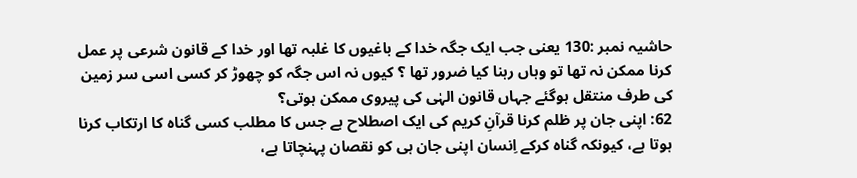حاشیہ نمبر :130 یعنی جب ایک جگہ خدا کے باغیوں کا غلبہ تھا اور خدا کے قانون شرعی پر عمل کرنا ممکن نہ تھا تو وہاں رہنا کیا ضرور تھا ؟ کیوں نہ اس جگہ کو چھوڑ کر کسی اسی سر زمین کی طرف منتقل ہوگئے جہاں قانون الہٰی کی پیروی ممکن ہوتی؟
62: اپنی جان پر ظلم کرنا قرآنِ کریم کی ایک اصطلاح ہے جس کا مطلب کسی گناہ کا ارتکاب کرنا ہوتا ہے، کیونکہ گناہ کرکے اِنسان اپنی جان ہی کو نقصان پہنچاتا ہے،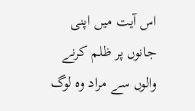اس آیت میں اپنی جانوں پر ظلم کرنے والوں سے مراد وہ لوگ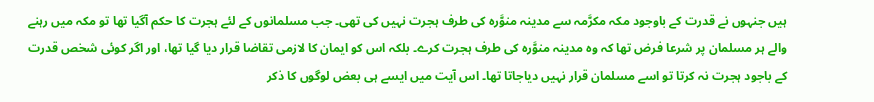ہیں جنہوں نے قدرت کے باوجود مکہ مکرَّمہ سے مدینہ منوَّرہ کی طرف ہجرت نہیں کی تھی۔ جب مسلمانوں کے لئے ہجرت کا حکم آگیا تھا تو مکہ میں رہنے والے ہر مسلمان پر شرعا فرض تھا کہ وہ مدینہ منوَّرہ کی طرف ہجرت کرے۔ بلکہ اس کو ایمان کا لازمی تقاضا قرار دیا گیا تھا، اور اگر کوئی شخص قدرت کے باجود ہجرت نہ کرتا تو اسے مسلمان قرار نہیں دیاجاتا تھا۔ اس آیت میں ایسے ہی بعض لوگوں کا ذکر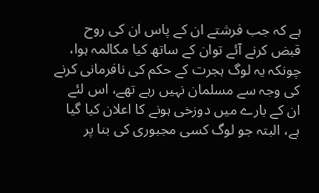ہے کہ جب فرشتے ان کے پاس ان کی روح قبض کرنے آئے توان کے ساتھ کیا مکالمہ ہوا، چونکہ یہ لوگ ہجرت کے حکم کی نافرمانی کرنے کی وجہ سے مسلمان نہیں رہے تھے، اس لئے ان کے بارے میں دوزخی ہونے کا اعلان کیا گیا ہے، البتہ جو لوگ کسی مجبوری کی بنا پر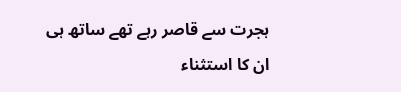ہجرت سے قاصر رہے تھے ساتھ ہی ان کا استثناء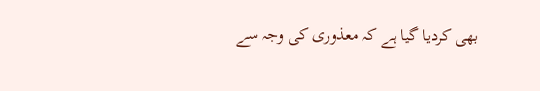بھی کردیا گیا ہے کہ معذوری کی وجہ سے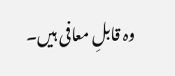وہ قابلِ معافی ہیں۔